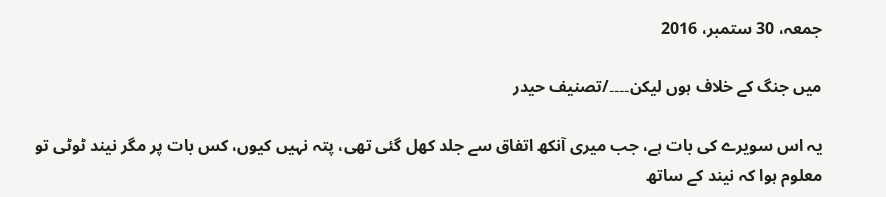جمعہ، 30 ستمبر، 2016

میں جنگ کے خلاف ہوں لیکن۔۔۔۔/تصنیف حیدر

یہ اس سویرے کی بات ہے، جب میری آنکھ اتفاق سے جلد کھل گئی تھی، پتہ نہیں کیوں، کس بات پر مگر نیند ٹوٹی تو معلوم ہوا کہ نیند کے ساتھ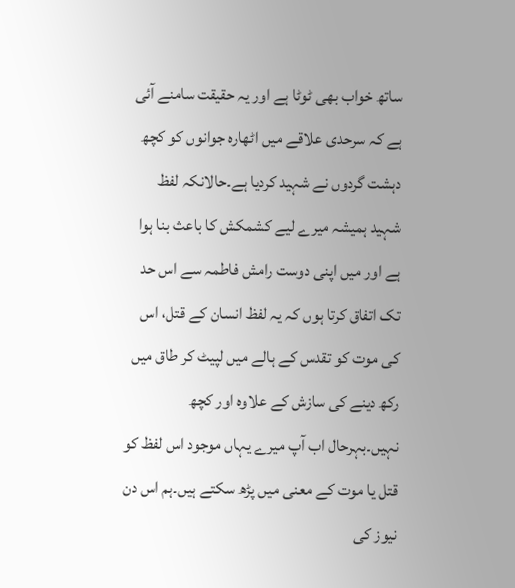ساتھ خواب بھی ٹوٹا ہے اور یہ حقیقت سامنے آئی ہے کہ سرحدی علاقے میں اٹھارہ جوانوں کو کچھ دہشت گردوں نے شہید کردیا ہے۔حالانکہ لفظ شہید ہمیشہ میرے لیے کشمکش کا باعث بنا ہوا ہے اور میں اپنی دوست رامش فاطمہ سے اس حد تک اتفاق کرتا ہوں کہ یہ لفظ انسان کے قتل، اس کی موت کو تقدس کے ہالے میں لپیٹ کر طاق میں رکھ دینے کی سازش کے علاوہ اور کچھ نہیں۔بہرحال اب آپ میرے یہاں موجود اس لفظ کو قتل یا موت کے معنی میں پڑھ سکتے ہیں۔ہم اس دن نیوز کی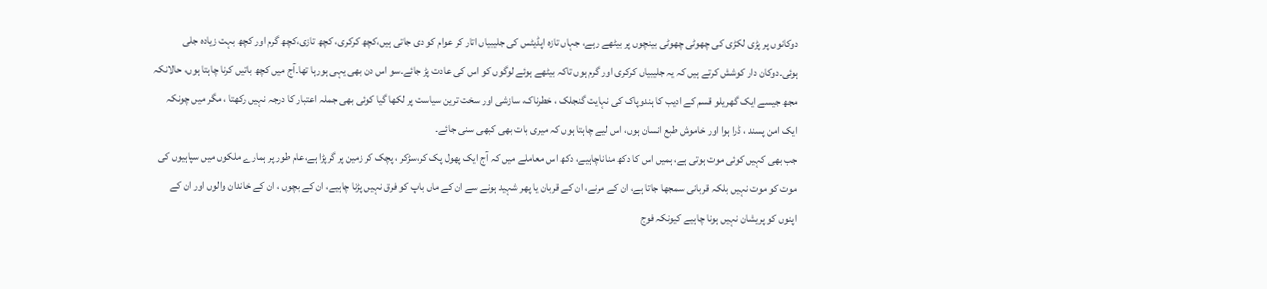دوکانوں پر پڑی لکڑی کی چھوٹی چھوٹی بینچوں پر بیٹھے رہے، جہاں تازہ اپڈیٹس کی جلیبیاں اتار کر عوام کو دی جاتی ہیں،کچھ کرکری، کچھ تازی،کچھ گرم اور کچھ بہت زیادہ جلی ہوئی۔دوکان دار کوشش کرتے ہیں کہ یہ جلیبیاں کرکری اور گرم ہوں تاکہ بیٹھے ہوئے لوگوں کو اس کی عادت پڑ جائے۔سو اس دن بھی یہی ہورہا تھا۔آج میں کچھ باتیں کرنا چاہتا ہوں، حالانکہ مجھ جیسے ایک گھریلو قسم کے ادیب کا ہندوپاک کی نہایت گنجلک ، خطرناک، سازشی اور سخت ترین سیاست پر لکھا گیا کوئی بھی جملہ اعتبار کا درجہ نہیں رکھتا ، مگر میں چونکہ ایک امن پسند ، ڈرا ہوا اور خاموش طبع انسان ہوں، اس لیے چاہتا ہوں کہ میری بات بھی کبھی سنی جائے۔
جب بھی کہیں کوئی موت ہوتی ہے، ہمیں اس کا دکھ مناناچاہیے، دکھ اس معاملے میں کہ آج ایک پھول پک کر،سڑکر ، پچک کر زمین پر گرپڑا ہے،عام طور پر ہمارے ملکوں میں سپاہیوں کی موت کو موت نہیں بلکہ قربانی سمجھا جاتا ہے، ان کے مرنے، ان کے قربان یا پھر شہید ہونے سے ان کے ماں باپ کو فرق نہیں پڑنا چاہیے، ان کے بچوں ، ان کے خاندان والوں اور ان کے اپنوں کو پریشان نہیں ہونا چاہیے کیونکہ فوج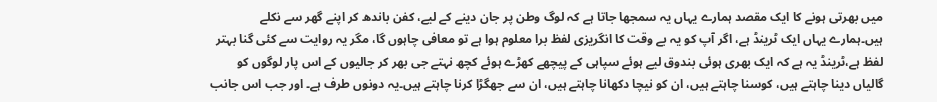میں بھرتی ہونے کا ایک مقصد ہمارے یہاں یہ سمجھا جاتا ہے کہ لوگ وطن پر جان دینے کے لیے، کفن باندھ کر اپنے گھر سے نکلے ہیں۔ہمارے یہاں ایک ٹرینڈ ہے، اگر آپ کو یہ بے وقت کا انگریزی لفظ برا معلوم ہوا ہے تو معافی چاہوں گا، مگر یہ روایت سے کئی گنا بہتر لفظ ہے،ٹرینڈ یہ ہے کہ ایک بھری ہوئی بندوق لیے ہوئے سپاہی کے پیچھے کھڑے ہوئے کچھ نہتے جی بھر کر جالیوں کے اس پار لوگوں کو گالیاں دینا چاہتے ہیں، کوسنا چاہتے ہیں، ان کو نیچا دکھانا چاہتے ہیں، ان سے جھگڑا کرنا چاہتے ہیں۔یہ دونوں طرف ہے۔ اور جب اس جانب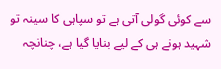سے کوئی گولی آتی ہے تو سپاہی کا سینہ تو شہید ہونے ہی کے لیے بنایا گیا ہے، چنانچہ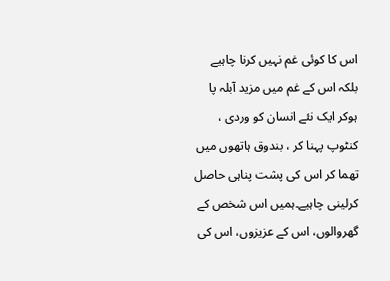اس کا کوئی غم نہیں کرنا چاہیے بلکہ اس کے غم میں مزید آبلہ پا ہوکر ایک نئے انسان کو وردی ، کنٹوپ پہنا کر ، بندوق ہاتھوں میں تھما کر اس کی پشت پناہی حاصل کرلینی چاہیے۔ہمیں اس شخص کے گھروالوں، اس کے عزیزوں، اس کی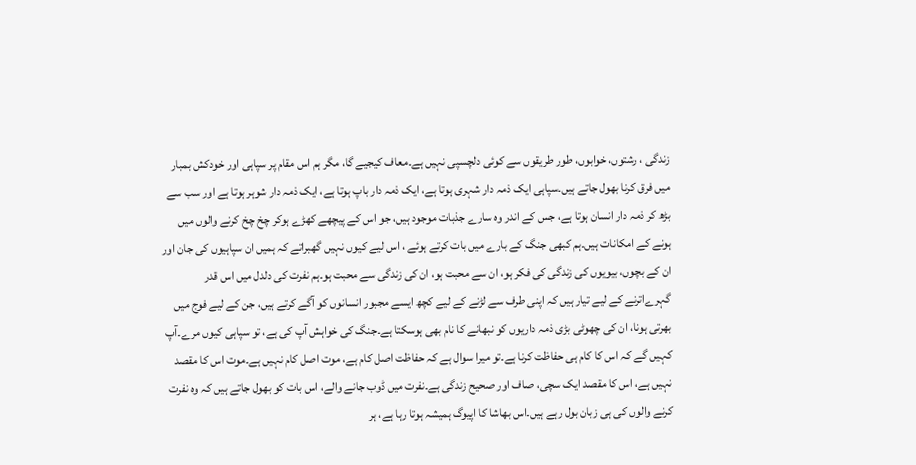زندگی ، رشتوں، خوابوں، طور طریقوں سے کوئی دلچسپی نہیں ہے۔معاف کیجیے گا، مگر ہم اس مقام پر سپاہی اور خودکش بمبار میں فرق کرنا بھول جاتے ہیں۔سپاہی ایک ذمہ دار شہری ہوتا ہے، ایک ذمہ دار باپ ہوتا ہے، ایک ذمہ دار شوہر ہوتا ہے اور سب سے بڑھ کر ذمہ دار انسان ہوتا ہے، جس کے اندر وہ سارے جذبات موجود ہیں، جو اس کے پیچھے کھڑے ہوکر چخ چخ کرنے والوں میں ہونے کے امکانات ہیں۔ہم کبھی جنگ کے بارے میں بات کرتے ہوئے ، اس لیے کیوں نہیں گھبراتے کہ ہمیں ان سپاہیوں کی جان اور ان کے بچوں، بیویوں کی زندگی کی فکر ہو، ان سے محبت ہو، ان کی زندگی سے محبت ہو۔ہم نفرت کی دلدل میں اس قدر گہرےاترنے کے لیے تیار ہیں کہ اپنی طرف سے لڑنے کے لیے کچھ ایسے مجبور انسانوں کو آگے کرتے ہیں، جن کے لیے فوج میں بھرتی ہونا، ان کی چھوٹی بڑی ذمہ داریوں کو نبھانے کا نام بھی ہوسکتا ہے۔جنگ کی خواہش آپ کی ہے، تو سپاہی کیوں مرے۔آپ کہیں گے کہ اس کا کام ہی حفاظت کرنا ہے۔تو میرا سوال ہے کہ حفاظت اصل کام ہے، موت اصل کام نہیں ہے۔موت اس کا مقصد نہیں ہے، اس کا مقصد ایک سچی، صاف اور صحیح زندگی ہے۔نفرت میں ڈوب جانے والے، اس بات کو بھول جاتے ہیں کہ وہ نفرت کرنے والوں کی ہی زبان بول رہے ہیں۔اس بھاشا کا اپیوگ ہمیشہ ہوتا رہا ہے، ہر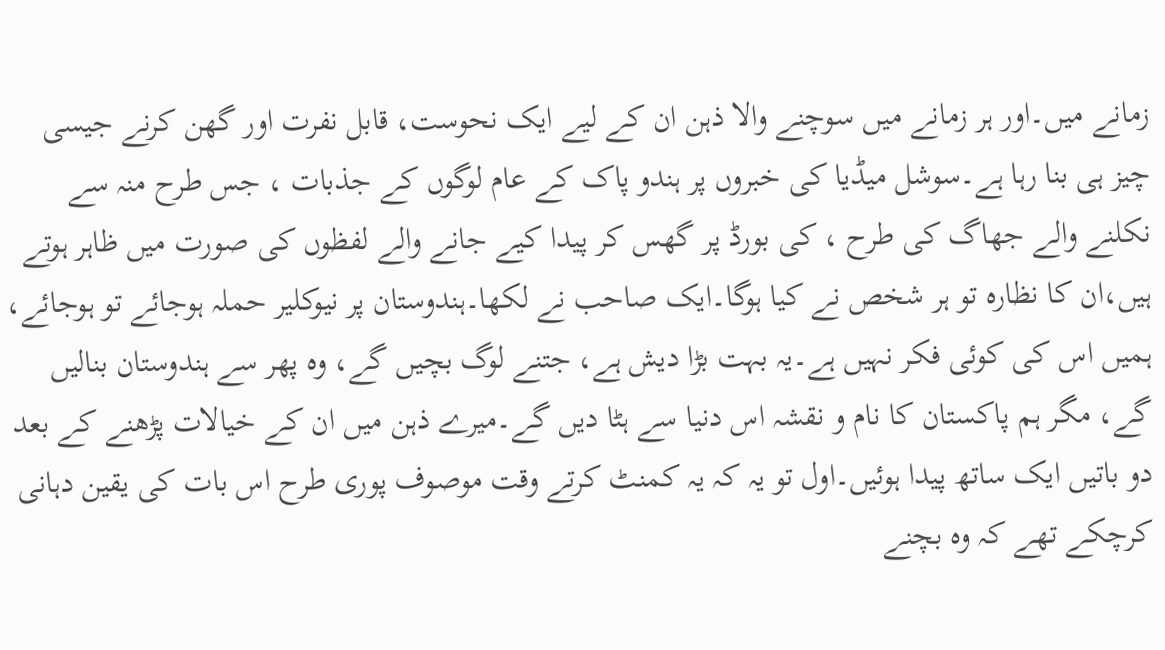زمانے میں۔اور ہر زمانے میں سوچنے والا ذہن ان کے لیے ایک نحوست، قابل نفرت اور گھن کرنے جیسی چیز ہی بنا رہا ہے۔سوشل میڈیا کی خبروں پر ہندو پاک کے عام لوگوں کے جذبات ، جس طرح منہ سے نکلنے والے جھاگ کی طرح ، کی بورڈ پر گھس کر پیدا کیے جانے والے لفظوں کی صورت میں ظاہر ہوتے ہیں،ان کا نظارہ تو ہر شخص نے کیا ہوگا۔ایک صاحب نے لکھا۔ہندوستان پر نیوکلیر حملہ ہوجائے تو ہوجائے، ہمیں اس کی کوئی فکر نہیں ہے۔یہ بہت بڑا دیش ہے، جتنے لوگ بچیں گے، وہ پھر سے ہندوستان بنالیں گے، مگر ہم پاکستان کا نام و نقشہ اس دنیا سے ہٹا دیں گے۔میرے ذہن میں ان کے خیالات پڑھنے کے بعد دو باتیں ایک ساتھ پیدا ہوئیں۔اول تو یہ کہ یہ کمنٹ کرتے وقت موصوف پوری طرح اس بات کی یقین دہانی کرچکے تھے کہ وہ بچنے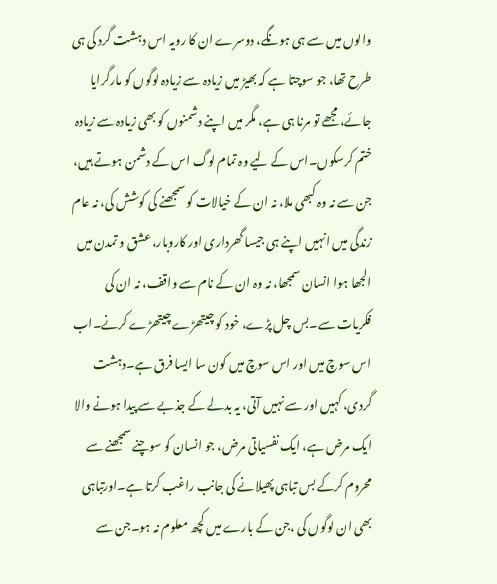والوں میں سے ہی ہونگے، دوسرے ان کا رویہ اس دہشت گرد کی ہی طرح تھا، جو سوچتا ہے کہ بھیڑ میں زیادہ سے زیادہ لوگوں کو مارگرایا جائے، مجھے تو مرنا ہی ہے، مگر میں اپنے دشمنوں کو بھی زیادہ سے زیادہ ختم کرسکوں۔اس کے لیے وہ تمام لوگ اس کے دشمن ہوتے ہیں، جن سے نہ وہ کبھی ملا، نہ ان کے خیالات کو سمجھنے کی کوشش کی، نہ عام زندگی میں انہیں اپنے ہی جیسا گھرداری اور کاروبار، عشق و تمدن میں الجھا ہوا انسان سمجھا، نہ وہ ان کے نام سے واقف، نہ ان کی فکریات سے۔بس چل پڑے، خود کو چیتھڑے چیتھڑے کرنے۔اب اس سوچ میں اور اس سوچ میں کون سا ایسا فرق ہے۔دہشت گردی، کہیں اور سے نہیں آتی، یہ بدلے کے جذبے سے پیدا ہونے والا ایک مرض ہے، ایک نفسیاتی مرض، جو انسان کو سوچنے سمجھنے سے محروم کرکے بس تباہی پھیلانے کی جانب راغب کرتا ہے۔اورتباہی بھی ان لوگوں کی ،جن کے بارے میں کچھ معلوم نہ ہو۔جن سے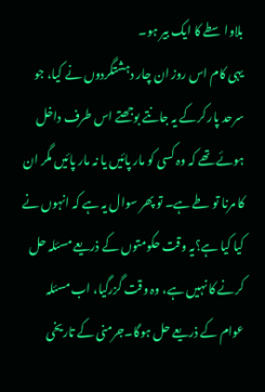بلاواسطے کا ایک بیر ہو۔
یہی کام اس روز ان چار دہشتگردوں نے کیا، جو سرحد پار کرکے یہ جانتے بوجھتے اس طرف داخل ہوئے تھے کہ وہ کسی کو مار پائیں یا نہ مار پائیں مگر ان کا مرنا تو طے ہے۔ تو پھر سوال یہ ہے کہ انہوں نے کیا کیا ہے؟یہ وقت حکومتوں کے ذریعے مسئلہ حل کرنے کا نہیں ہے، وہ وقت گزرگیا، اب مسئلہ عوام کے ذریعے حل ہوگا۔جرمنی کے تاریخی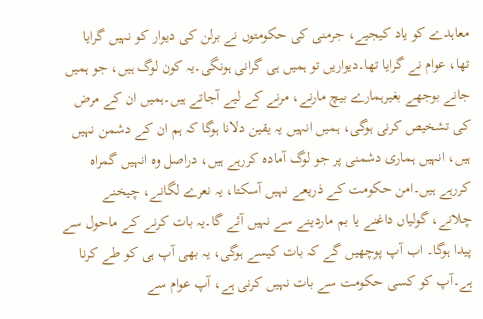معاہدے کو یاد کیجیے، جرمنی کی حکومتوں نے برلن کی دیوار کو نہیں گرایا تھا، عوام نے گرایا تھا۔دیواریں تو ہمیں ہی گرانی ہونگی۔یہ کون لوگ ہیں، جو ہمیں جانے بوجھے بغیرہمارے بیچ مارنے، مرنے کے لیے آجاتے ہیں۔ہمیں ان کے مرض کی تشخیص کرنی ہوگی، ہمیں انہیں یہ یقین دلانا ہوگا کہ ہم ان کے دشمن نہیں ہیں، انہیں ہماری دشمنی پر جو لوگ آمادہ کررہے ہیں، دراصل وہ انہیں گمراہ کررہے ہیں۔امن حکومت کے ذریعے نہیں آسکتا، یہ نعرے لگانے، چیخنے چلانے، گولیاں داغنے یا بم ماردینے سے نہیں آئے گا۔یہ بات کرنے کے ماحول سے پیدا ہوگا۔ اب آپ پوچھیں گے کہ بات کیسے ہوگی، یہ بھی آپ ہی کو طے کرنا ہے۔آپ کو کسی حکومت سے بات نہیں کرنی ہے، آپ عوام سے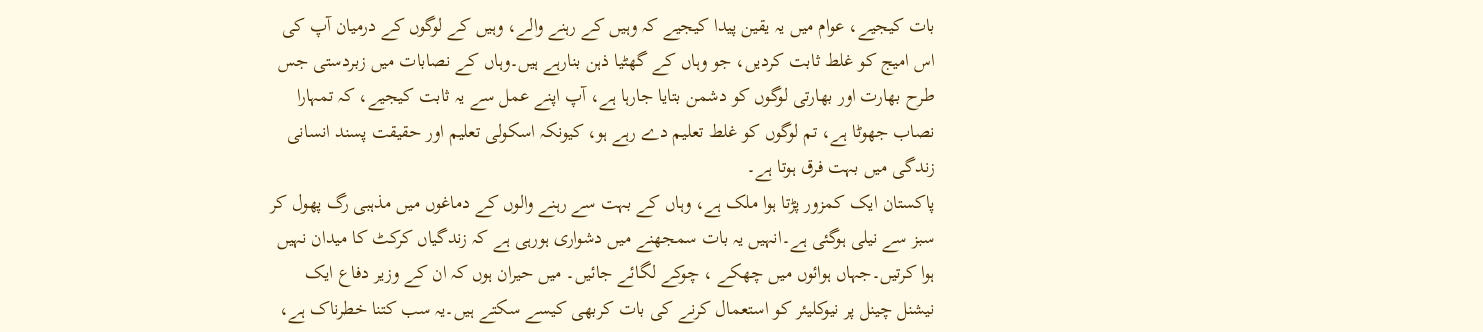بات کیجیے، عوام میں یہ یقین پیدا کیجیے کہ وہیں کے رہنے والے، وہیں کے لوگوں کے درمیان آپ کی اس امیج کو غلط ثابت کردیں، جو وہاں کے گھٹیا ذہن بنارہے ہیں۔وہاں کے نصابات میں زبردستی جس طرح بھارت اور بھارتی لوگوں کو دشمن بتایا جارہا ہے، آپ اپنے عمل سے یہ ثابت کیجیے، کہ تمہارا نصاب جھوٹا ہے، تم لوگوں کو غلط تعلیم دے رہے ہو، کیونکہ اسکولی تعلیم اور حقیقت پسند انسانی زندگی میں بہت فرق ہوتا ہے۔
پاکستان ایک کمزور پڑتا ہوا ملک ہے، وہاں کے بہت سے رہنے والوں کے دماغوں میں مذہبی رگ پھول کر سبز سے نیلی ہوگئی ہے۔انہیں یہ بات سمجھنے میں دشواری ہورہی ہے کہ زندگیاں کرکٹ کا میدان نہیں ہوا کرتیں۔جہاں ہوائوں میں چھکے ، چوکے لگائے جائیں۔ میں حیران ہوں کہ ان کے وزیر دفاع ایک نیشنل چینل پر نیوکلیئر کو استعمال کرنے کی بات کربھی کیسے سکتے ہیں۔یہ سب کتنا خطرناک ہے،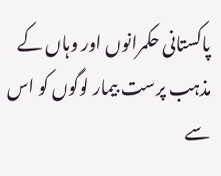پاکستانی حکمرانوں اور وہاں کے مذہب پرست بیمار لوگوں کو اس سے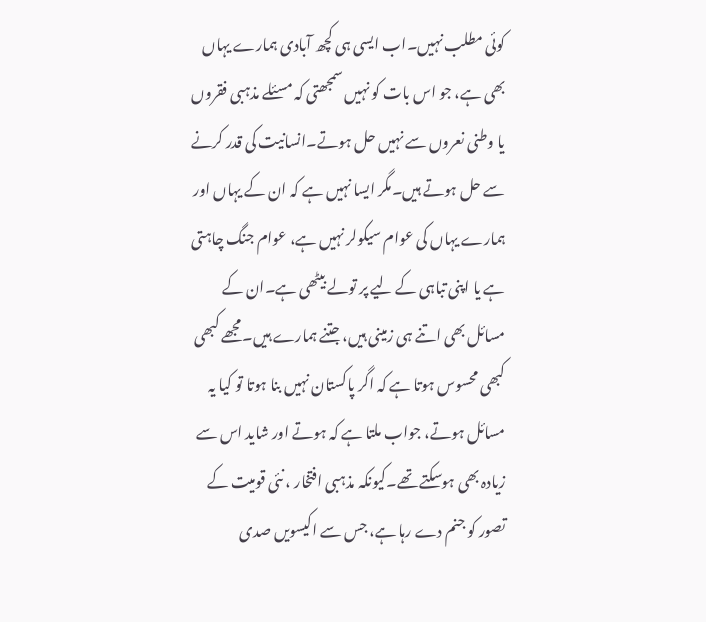کوئی مطلب نہیں۔اب ایسی ہی کچھ آبادی ہمارے یہاں بھی ہے، جو اس بات کو نہیں سمجھتی کہ مسئلے مذہبی فقروں یا وطنی نعروں سے نہیں حل ہوتے۔انسانیت کی قدر کرنے سے حل ہوتے ہیں۔مگر ایسا نہیں ہے کہ ان کے یہاں اور ہمارے یہاں کی عوام سیکولر نہیں ہے، عوام جنگ چاہتی ہے یا اپنی تباہی کے لیے پر تولے بیٹھی ہے۔ان کے مسائل بھی اتنے ہی زمینی ہیں، جتنے ہمارے ہیں۔مجھے کبھی کبھی محسوس ہوتا ہے کہ اگر پاکستان نہیں بنا ہوتا تو کیا یہ مسائل ہوتے، جواب ملتا ہے کہ ہوتے اور شاید اس سے زیادہ بھی ہوسکتے تھے۔کیونکہ مذہبی افتخار ، نئی قومیت کے تصور کو جنم دے رہا ہے، جس سے اکیسویں صدی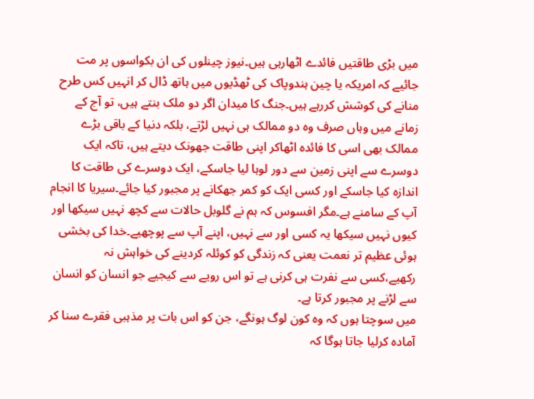میں بڑی طاقتیں فائدے اٹھارہی ہیں۔نیوز چینلوں کی ان بکواسوں پر مت جائیے کہ امریکہ یا چین ہندوپاک کی ٹھڈیوں میں ہاتھ ڈال کر انہیں کس طرح منانے کی کوشش کررہے ہیں۔جنگ کا میدان اگر دو ملک بنتے ہیں، تو آج کے زمانے میں وہاں صرف وہ دو ممالک ہی نہیں لڑتے، بلکہ دنیا کے باقی بڑے ممالک بھی اسی کا فائدہ اٹھاکر اپنی طاقت جھونک دیتے ہیں، تاکہ ایک دوسرے سے اپنی زمین سے دور لوہا لیا جاسکے، ایک دوسرے کی طاقت کا اندازہ کیا جاسکے اور کسی ایک کو کمر جھکانے پر مجبور کیا جائے۔سیریا کا انجام آپ کے سامنے ہے۔مگر افسوس کہ ہم نے گلوبل حالات سے کچھ نہیں سیکھا اور کیوں نہیں سیکھا یہ کسی اور سے نہیں، اپنے آپ سے پوچھیے۔خدا کی بخشی ہوئی عظیم تر نعمت یعنی کہ زندگی کو کوئلہ کردینے کی خواہش نہ رکھیے،کسی سے نفرت ہی کرنی ہے تو اس رویے سے کیجیے جو انسان کو انسان سے لڑنے پر مجبور کرتا ہے۔
میں سوچتا ہوں کہ وہ کون لوگ ہونگے، جن کو اس بات پر مذہبی فقرے سنا کر آمادہ کرلیا جاتا ہوگا کہ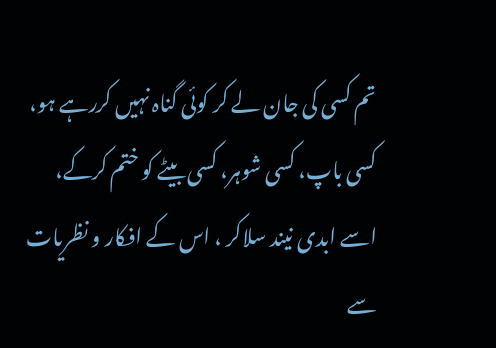تم کسی کی جان لے کر کوئی گناہ نہیں کررہے ہو، کسی باپ، کسی شوہر، کسی بیٹے کو ختم کرکے، اسے ابدی نیند سلاکر ، اس کے افکار و نظریات سے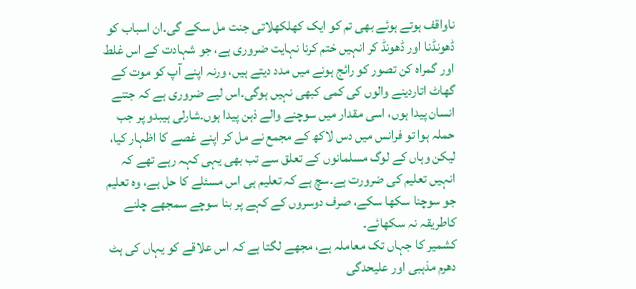ناواقف ہوتے ہوئے بھی تم کو ایک کھلکھلاتی جنت مل سکے گی۔ان اسباب کو ڈھونڈنا اور ڈھونڈ کر انہیں ختم کرنا نہایت ضروری ہے، جو شہادت کے اس غلط اور گمراہ کن تصور کو رائج ہونے میں مدد دیتے ہیں، ورنہ اپنے آپ کو موت کے گھاٹ اتاردینے والوں کی کمی کبھی نہیں ہوگی۔اس لیے ضروری ہے کہ جتنے انسان پیدا ہوں، اسی مقدار میں سوچنے والے ذہن پیدا ہوں۔شارلی ہیبدو پر جب حملہ ہوا تو فرانس میں دس لاکھ کے مجمع نے مل کر اپنے غصے کا اظہار کیا، لیکن وہاں کے لوگ مسلمانوں کے تعلق سے تب بھی یہی کہہ رہے تھے کہ انہیں تعلیم کی ضرورت ہے۔سچ ہے کہ تعلیم ہی اس مسئلے کا حل ہے، وہ تعلیم جو سوچنا سکھا سکے، صرف دوسروں کے کہے پر بنا سوچے سمجھے چلنے کاطریقہ نہ سکھائے۔
کشمیر کا جہاں تک معاملہ ہے، مجھے لگتا ہے کہ اس علاقے کو یہاں کی ہٹ دھرم مذہبی اور علیحدگی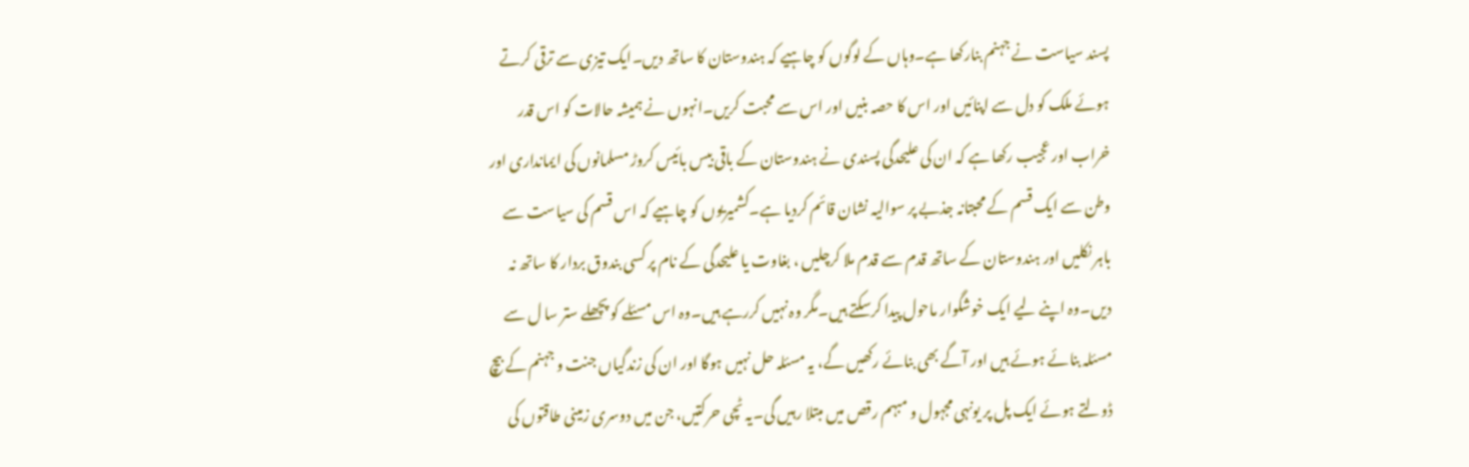پسند سیاست نے جہنم بنارکھا ہے۔وہاں کے لوگوں کو چاہیے کہ ہندوستان کا ساتھ دیں۔ایک تیزی سے ترقی کرتے ہوئے ملک کو دل سے اپنائیں اور اس کا حصہ بنیں اور اس سے محبت کریں۔انہوں نے ہمیشہ حالات کو اس قدر خراب اور عجیب رکھا ہے کہ ان کی علیحدگی پسندی نے ہندوستان کے باقی بیس بائیس کروڑ مسلمانوں کی ایمانداری اور وطن سے ایک قسم کے محبتانہ جذبے پر سوالیہ نشان قائم کردیا ہے۔کشمیریوں کو چاہیے کہ اس قسم کی سیاست سے باہر نکلیں اور ہندوستان کے ساتھ قدم سے قدم ملا کرچلیں ، بغاوت یا علیحدگی کے نام پر کسی بندوق بردار کا ساتھ نہ دیں۔وہ اپنے لیے ایک خوشگوار ماحول پیدا کرسکتے ہیں۔مگر وہ نہیں کررہے ہیں۔وہ اس مسئلے کو پچھلے ستر سا ل سے مسئلہ بنائے ہوئے ہیں اور آگے بھی بنائے رکھیں گے، یہ مسئلہ حل نہیں ہوگا اور ان کی زندگیاں جنت و جہنم کے بیچ ڈولتے ہوئے ایک پل پر یونہی مجہول و مبہم رقص میں مبتلا رہیں گی۔یہ ٹچی حرکتیں، جن میں دوسری زمینی طاقتوں کی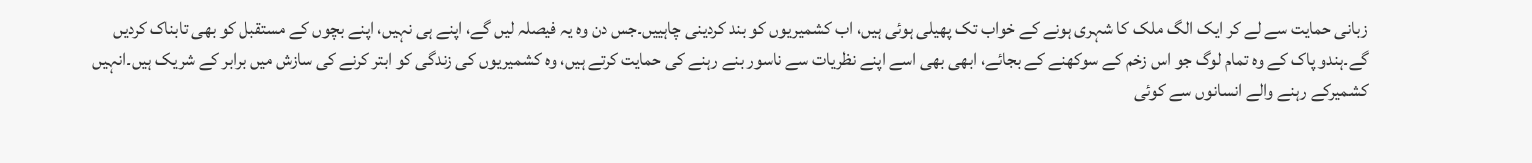زبانی حمایت سے لے کر ایک الگ ملک کا شہری ہونے کے خواب تک پھیلی ہوئی ہیں، اب کشمیریوں کو بند کردینی چاہییں۔جس دن وہ یہ فیصلہ لیں گے، اپنے ہی نہیں، اپنے بچوں کے مستقبل کو بھی تابناک کردیں گے۔ہندو پاک کے وہ تمام لوگ جو اس زخم کے سوکھنے کے بجائے، ابھی بھی اسے اپنے نظریات سے ناسور بنے رہنے کی حمایت کرتے ہیں، وہ کشمیریوں کی زندگی کو ابتر کرنے کی سازش میں برابر کے شریک ہیں۔انہیں کشمیرکے رہنے والے انسانوں سے کوئی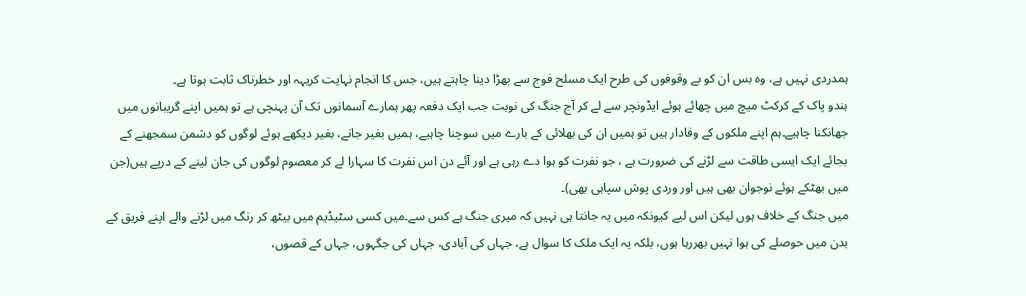ہمدردی نہیں ہے، وہ بس ان کو بے وقوفوں کی طرح ایک مسلح فوج سے بھڑا دینا چاہتے ہیں، جس کا انجام نہایت کریہہ اور خطرناک ثابت ہوتا ہے۔
ہندو پاک کے کرکٹ میچ میں چھائے ہوئے ایڈونچر سے لے کر آج جنگ کی نوبت جب ایک دفعہ پھر ہمارے آسمانوں تک آن پہنچی ہے تو ہمیں اپنے گریبانوں میں جھانکنا چاہیے۔ہم اپنے ملکوں کے وفادار ہیں تو ہمیں ان کی بھلائی کے بارے میں سوچنا چاہیے، ہمیں بغیر جانے، بغیر دیکھے ہوئے لوگوں کو دشمن سمجھنے کے بجائے ایک ایسی طاقت سے لڑنے کی ضرورت ہے ، جو نفرت کو ہوا دے رہی ہے اور آئے دن اس نفرت کا سہارا لے کر معصوم لوگوں کی جان لینے کے درپے ہیں(جن میں بھٹکے ہوئے نوجوان بھی ہیں اور وردی پوش سپاہی بھی)۔
میں جنگ کے خلاف ہوں لیکن اس لیے کیونکہ میں یہ جانتا ہی نہیں کہ میری جنگ ہے کس سے۔میں کسی سٹیڈیم میں بیٹھ کر رنگ میں لڑنے والے اپنے فریق کے بدن میں حوصلے کی ہوا نہیں بھررہا ہوں، بلکہ یہ ایک ملک کا سوال ہے، جہاں کی آبادی، جہاں کی جگہوں، جہاں کے قصوں،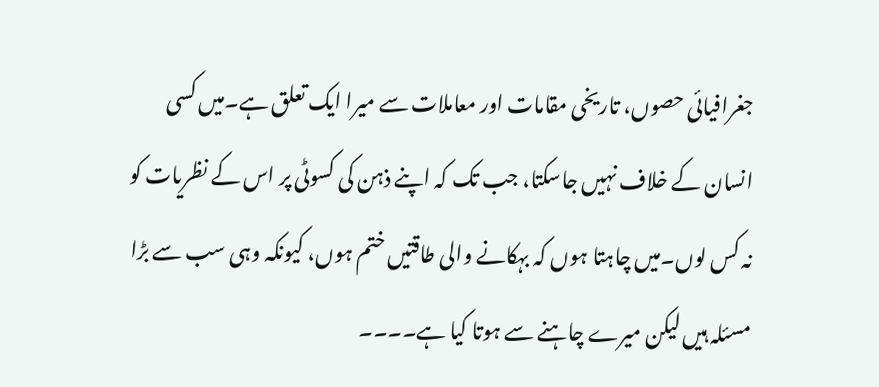جغرافیائی حصوں، تاریخی مقامات اور معاملات سے میرا ایک تعلق ہے۔میں کسی انسان کے خلاف نہیں جاسکتا، جب تک کہ اپنے ذہن کی کسوٹی پر اس کے نظریات کو نہ کس لوں۔میں چاہتا ہوں کہ بہکانے والی طاقتیں ختم ہوں، کیونکہ وہی سب سے بڑا مسئلہ ہیں لیکن میرے چاہنے سے ہوتا کیا ہے۔۔۔۔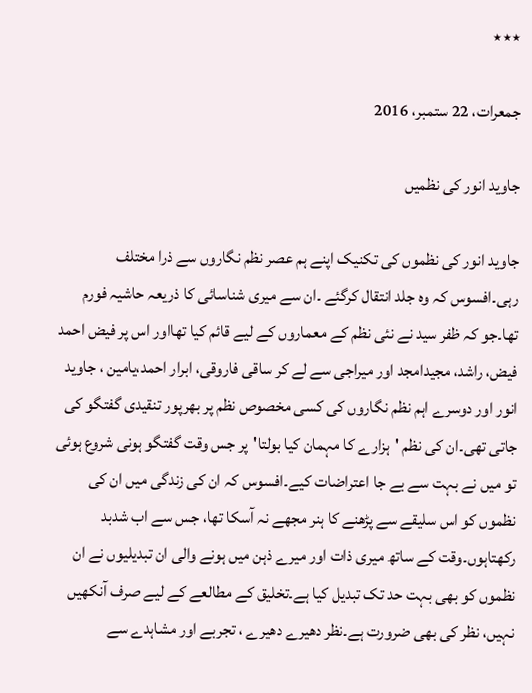٭٭٭

جمعرات، 22 ستمبر، 2016

جاوید انور کی نظمیں

جاوید انور کی نظموں کی تکنیک اپنے ہم عصر نظم نگاروں سے ذرا مختلف رہی۔افسوس کہ وہ جلد انتقال کرگئے ۔ان سے میری شناسائی کا ذریعہ حاشیہ فورم تھا۔جو کہ ظفر سید نے نئی نظم کے معماروں کے لیے قائم کیا تھااور اس پر فیض احمد فیض، راشد، مجیدامجد اور میراجی سے لے کر ساقی فاروقی، ابرار احمد،یامین ، جاوید انور اور دوسرے اہم نظم نگاروں کی کسی مخصوص نظم پر بھرپور تنقیدی گفتگو کی جاتی تھی۔ان کی نظم 'ہزارے کا مہمان کیا بولتا'پر جس وقت گفتگو ہونی شروع ہوئی تو میں نے بہت سے بے جا اعتراضات کیے۔افسوس کہ ان کی زندگی میں ان کی نظموں کو اس سلیقے سے پڑھنے کا ہنر مجھے نہ آسکا تھا، جس سے اب شدبد رکھتاہوں۔وقت کے ساتھ میری ذات اور میرے ذہن میں ہونے والی ان تبدیلیوں نے ان نظموں کو بھی بہت حد تک تبدیل کیا ہے۔تخلیق کے مطالعے کے لیے صرف آنکھیں نہیں، نظر کی بھی ضرورت ہے۔نظر دھیرے دھیرے ، تجربے اور مشاہدے سے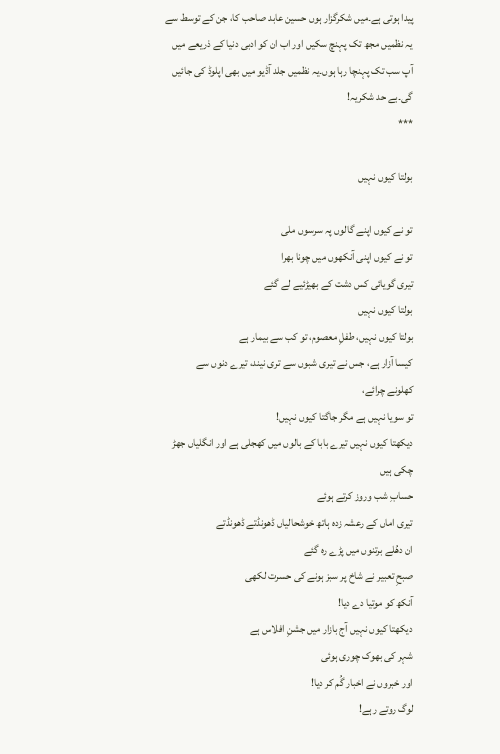پیدا ہوتی ہے۔میں شکرگزار ہوں حسین عابد صاحب کا، جن کے توسط سے یہ نظمیں مجھ تک پہنچ سکیں اور اب ان کو ادبی دنیا کے ذریعے میں آپ سب تک پہنچا رہا ہوں۔یہ نظمیں جلد آڈیو میں بھی اپلوڈ کی جائیں گی۔بے حد شکریہ!
***

بولتا کیوں نہیں

تو نے کیوں اپنے گالوں پہ سرسوں ملی
تو نے کیوں اپنی آنکھوں میں چونا بھرا
تیری گویائی کس دشت کے بھیڑئیے لے گئے
بولتا کیوں نہیں
بولتا کیوں نہیں، طفلِ معصوم، تو کب سے بیمار ہے
کیسا آزار ہے، جس نے تیری شبوں سے تری نیند، تیرے دنوں سے
کھلونے چرائے،
تو سویا نہیں ہے مگر جاگتا کیوں نہیں!
دیکھتا کیوں نہیں تیرے بابا کے بالوں میں کھجلی ہے اور انگلیاں جھڑ چکی ہیں
حسابِ شب وروز کرتے ہوئے
تیری اماں کے رعشہ زدہ ہاتھ خوشحالیاں ڈھونڈتے ڈھونڈتے
ان دھُلے برتنوں میں پڑے رہ گئے
صبحِ تعبیر نے شاخ پر سبز ہونے کی حسرت لکھی
آنکھ کو موتیا دے دیا!
دیکھتا کیوں نہیں آج بازار میں جشنِ افلاس ہے
شہر کی بھوک چوری ہوئی
اور خبروں نے اخبار گُم کر دیا!
لوگ روتے رہے!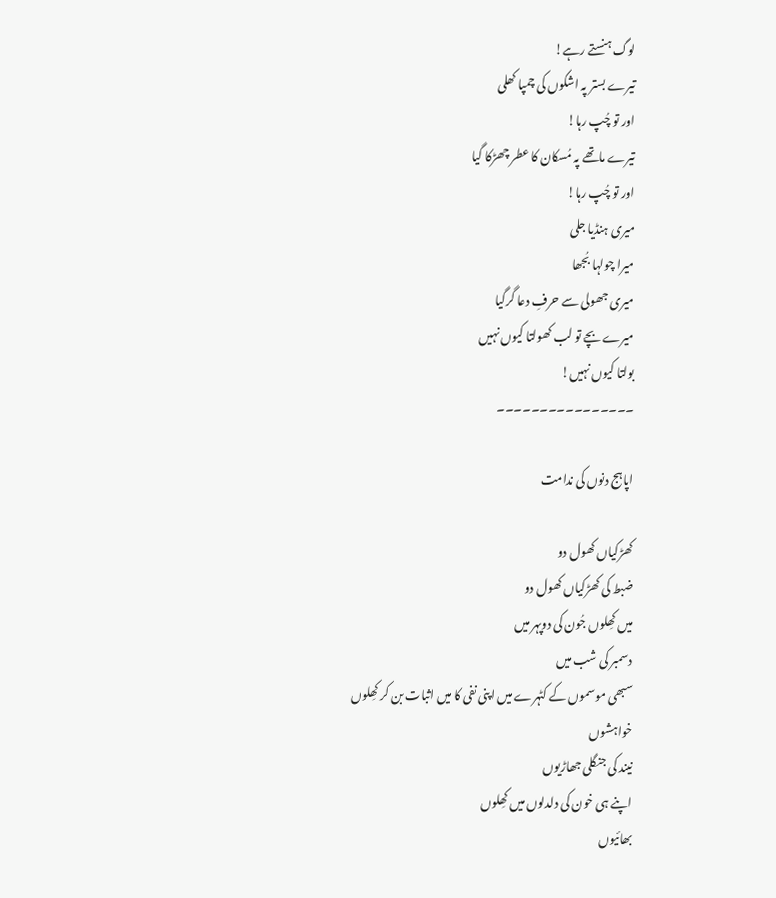لوگ ہنستے رہے!
تیرے بستر پہ اشکوں کی چمپا کھلی
اور تو چُپ رہا!
تیرے ماتھے پہ مُسکان کا عطر چھڑکا گیا
اور تو چُپ رہا!
میری ہنڈیا جلی
میرا چولہا بُجھا
میری جھولی سے حرفِ دعا گرگیا
میرے بچے تو لب کھولتا کیوں نہیں
بولتا کیوں نہیں!
۔۔۔۔۔۔۔۔۔۔۔۔۔۔۔۔

اپاہج دنوں کی ندامت

کھڑکیاں کھول دو
ضبط کی کھڑکیاں کھول دو
میں کھِلوں جُون کی دوپہر میں
دسمبر کی شب میں
سبھی موسموں کے کٹہرے میں اپنی نفی کا میں اثبات بن کر کھِلوں
خواہشوں
نیند کی جنگلی جھاڑیوں
اپنے ہی خون کی دلدلوں میں کھِلوں
بھائیوں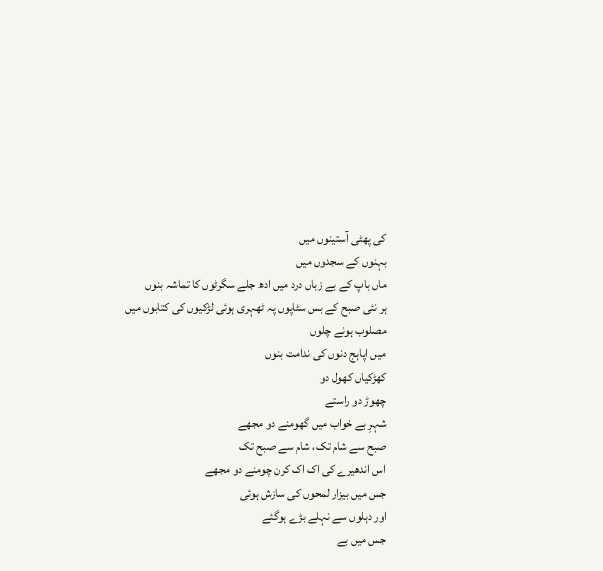کی پھٹی آستینوں میں
بہنوں کے سجدوں میں
ماں باپ کے بے زباں درد میں ادھ جلے سگرٹوں کا تماشہ بنوں
ہر نئی صبح کے بس سٹاپوں پہ ٹھہری ہوئی لڑکیوں کی کتابوں میں
مصلوب ہونے چلوں
میں اپاہج دنوں کی ندامت بنوں
کھڑکیاں کھول دو
چھوڑ دو راستے
شہرِ بے خواب میں گھومنے دو مجھے
صبح سے شام تک، شام سے صبح تک
اس اندھیرے کی اک اک کرن چومنے دو مجھے
جس میں بیزار لمحوں کی سازش ہوئی
اور دہلوں سے نہلے بڑے ہوگئے
جس میں بے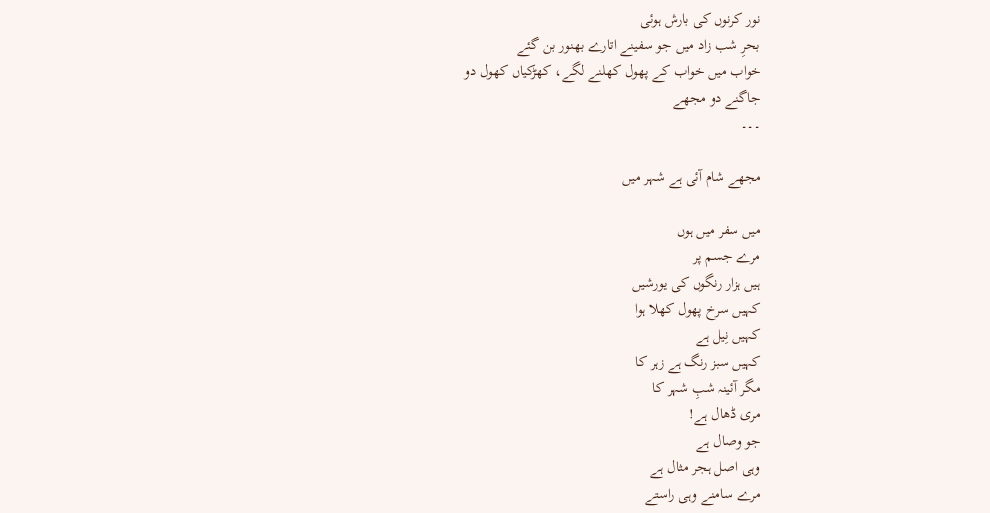نور کرنوں کی بارش ہوئی
بحرِ شب زاد میں جو سفینے اتارے بھنور بن گئے
خواب میں خواب کے پھول کھلنے لگے، کھڑکیاں کھول دو
جاگنے دو مجھے
۔۔۔

مجھے شام آئی ہے شہر میں

میں سفر میں ہوں
مرے جسم پر
ہیں ہزار رنگوں کی یورشیں
کہیں سرخ پھول کھلا ہوا
کہیں نِیل ہے
کہیں سبز رنگ ہے زہر کا
مگر آئینہ شبِ شہر کا
مری ڈھال ہے!
جو وصال ہے
وہی اصل ہجر مثال ہے
مرے سامنے وہی راستے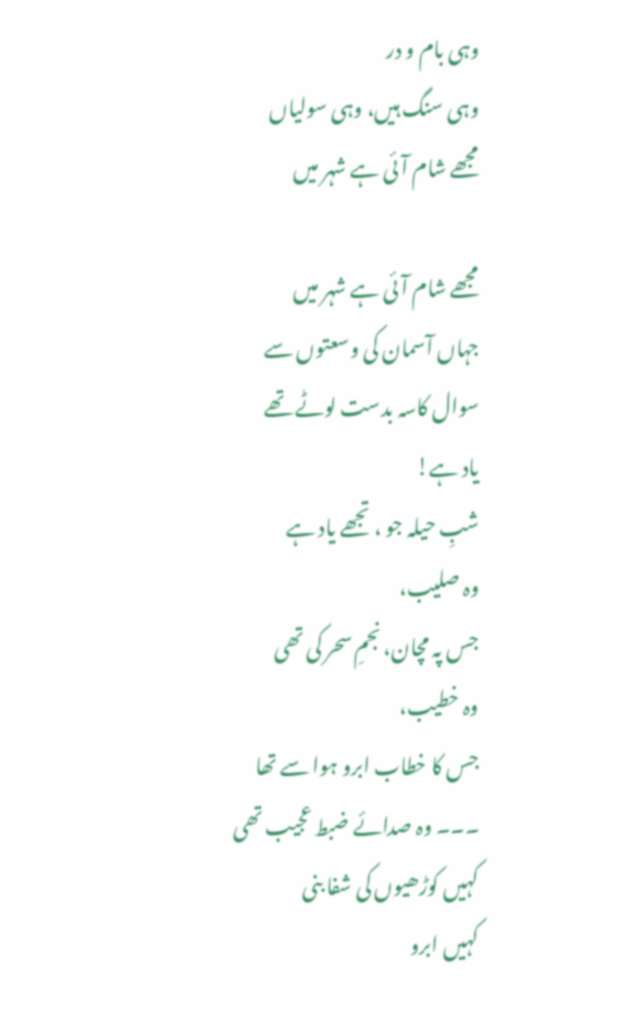وہی بام و در
وہی سنگ ہیں، وہی سولیاں
مجھے شام آئی ہے شہر میں

مجھے شام آئی ہے شہر میں
جہاں آسمان کی وسعتوں سے
سوال کاسہ بدست لوٹے تھے
یاد ہے!
شبِ حیلہ جو ، تجھے یاد ہے
وہ صلیب،
جس پہ مچان، نجمِ سحر کی تھی
وہ خطیب،
جس کا خطاب ابرو ہوا سے تھا
۔۔۔ وہ صدائے ضبط عجیب تھی
کہیں کوڑھیوں کی شفا بنی
کہیں ابرو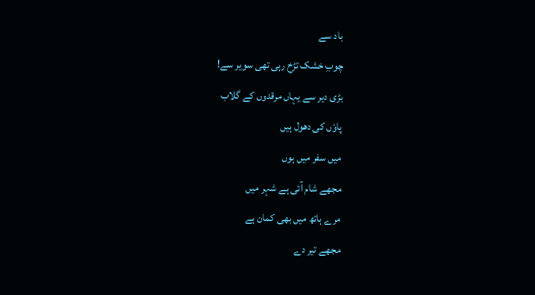باد سے
چوبِ خشک تڑخ رہی تھی سویر سے!
بڑی دیر سے یہاں مرقدوں کے گلاب
پاوٗں کی دھول ہیں
میں سفر میں ہوں
مجھے شام آئی ہے شہر میں
مرے ہاتھ میں بھی کمان ہے
مجھے تیر دے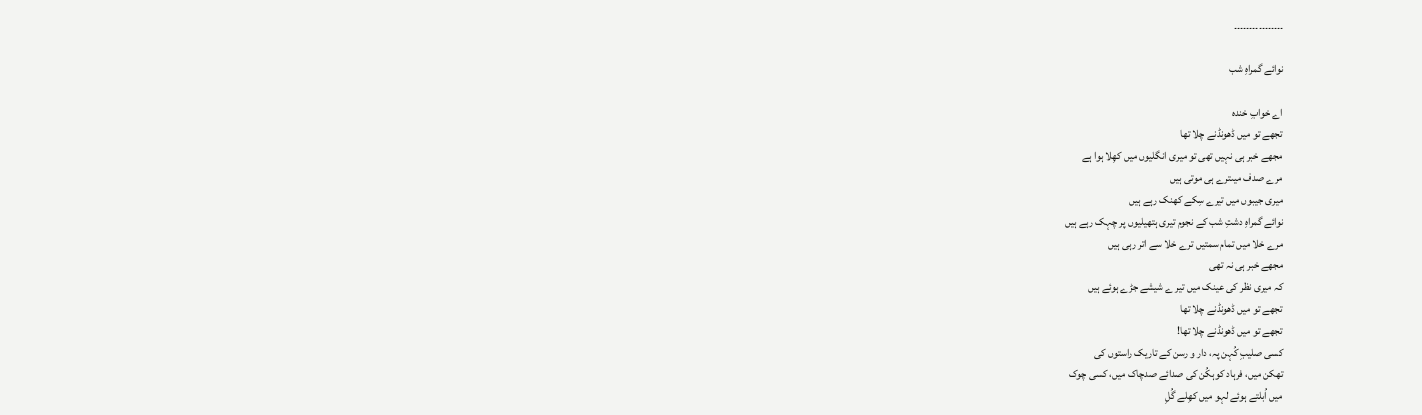۔۔۔۔۔۔۔۔۔۔۔۔۔۔۔۔

نوائے گمراہِ شب

اے خوابِ خندہ
تجھے تو میں ڈھونڈنے چلا تھا
مجھے خبر ہی نہیں تھی تو میری انگلیوں میں کھِلا ہوا ہے
مرے صدف میںترے ہی موتی ہیں
میری جیبوں میں تیرے سِکے کھنک رہے ہیں
نوائے گمراہِ دشتِ شب کے نجوم تیری ہتھیلیوں پر چہک رہے ہیں
مرے خلا میں تمام سمتیں ترے خلا سے اتر رہی ہیں
مجھے خبر ہی نہ تھی
کہ میری نظر کی عینک میں تیر ے شیشے جڑے ہوئے ہیں
تجھے تو میں ڈھونڈنے چلا تھا
تجھے تو میں ڈھونڈنے چلا تھا!
کسی صلیبِ کُہن پہ، دار و رسن کے تاریک راستوں کی
تھکن میں، فرہاد کوہکُن کی صدائے صدچاک میں، کسی چوک
میں اُبلتے ہوئے لہو میں کھِلے گُلِ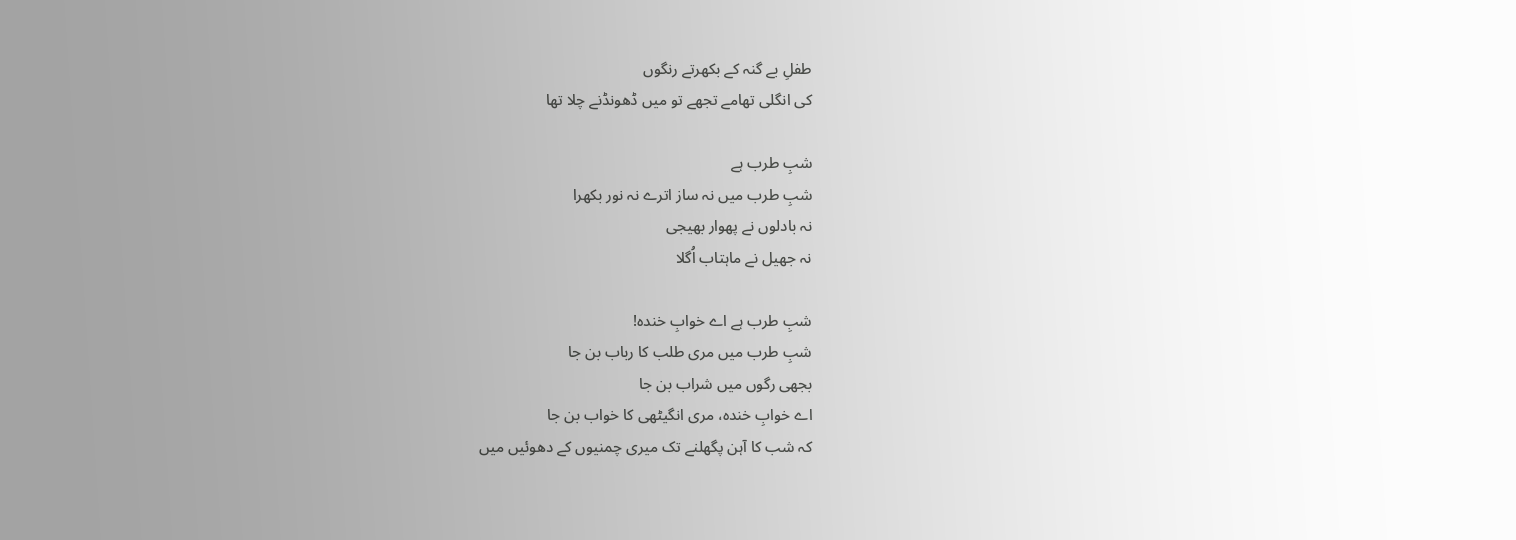طفلِ بے گنہ کے بکھرتے رنگوں
کی انگلی تھامے تجھے تو میں ڈھونڈنے چلا تھا

شبِ طرب ہے
شبِ طرب میں نہ ساز اترے نہ نور بکھرا
نہ بادلوں نے پھوار بھیجی
نہ جھیل نے ماہتاب اُگلا

شبِ طرب ہے اے خوابِ خندہ!
شبِ طرب میں مری طلب کا رباب بن جا
بجھی رگوں میں شراب بن جا
اے خوابِ خندہ، مری انگیٹھی کا خواب بن جا
کہ شب کا آہن پگھلنے تک میری چمنیوں کے دھوئیں میں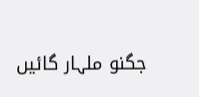جگنو ملہار گائیں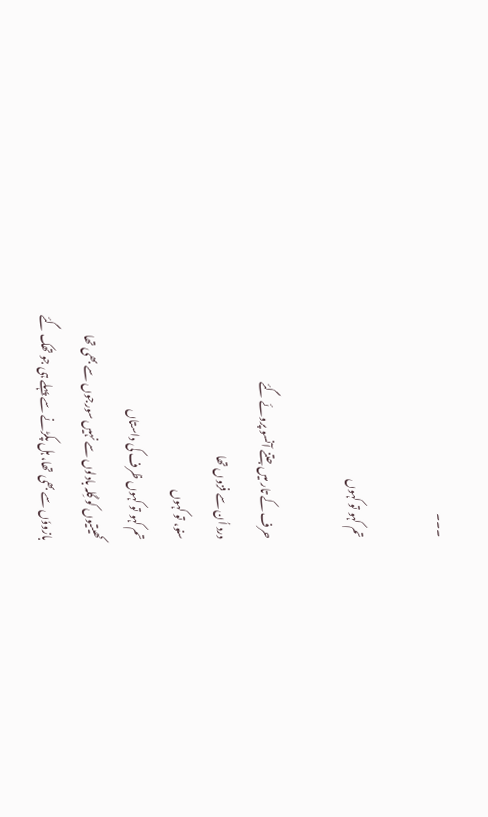۔۔۔

تم کہو تو کہوں

حرف کے تار میں جتنے آنسو پروئے گئے
درد اُن سے فزوں تھا
سنو، تو کہوں
تم کہو تو کہوں ظرف کی داستاں
کھیتیوں کو گِلہ بادلوں سے نہیں سورجوں سے بھی تھا
بازووٗں سے بھی تھا، ہل پکڑنے سے پہلے ہی جو تھک گئے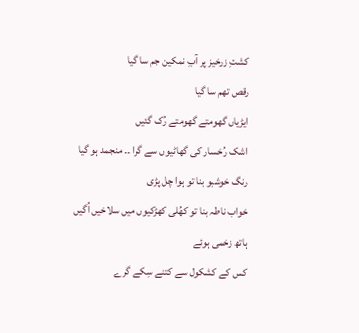کشتِ زرخیز پر آبِ نمکین جم سا گیا
رقص تھم سا گیا
ایڑیاں گھومتے گھومتے رُک گئیں
اشک رُخسار کی گھاٹیوں سے گرا ۔۔ منجمد ہو گیا
رنگ خوشبو بنا تو ہوا چل پڑی
خواب ناطہ بنا تو کھُلی کھڑکیوں میں سلاخیں اُگیں
ہاتھ زخمی ہوئے
کس کے کشکول سے کتنے سِکے گرے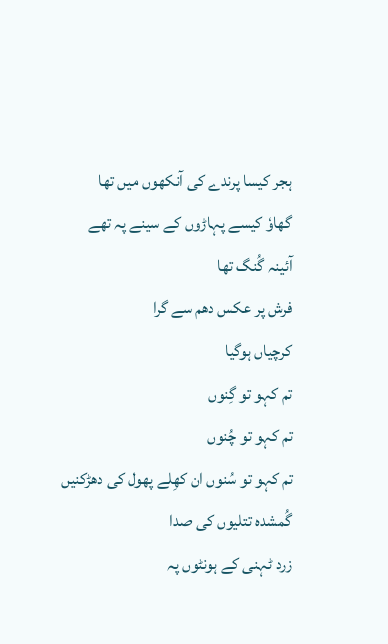ہجر کیسا پرندے کی آنکھوں میں تھا
گھاوٗ کیسے پہاڑوں کے سینے پہ تھے
آئینہ گُنگ تھا
فرش پر عکس دھم سے گرا
کرچیاں ہوگیا
تم کہو تو گِنوں
تم کہو تو چُنوں
تم کہو تو سُنوں ان کھِلے پھول کی دھڑکنیں
گُمشدہ تتلیوں کی صدا
زرد ٹہنی کے ہونٹوں پہ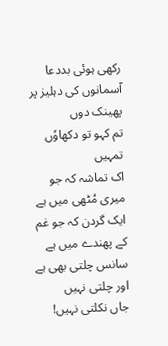رکھی ہوئی بددعا
آسمانوں کی دہلیز پر پھینک دوں
تم کہو تو دکھاوٗں تمہیں
اک تماشہ کہ جو میری مُٹھی میں ہے
ایک گردن کہ جو غم کے پھندے میں ہے
سانس چلتی بھی ہے اور چلتی نہیں
جاں نکلتی نہیں!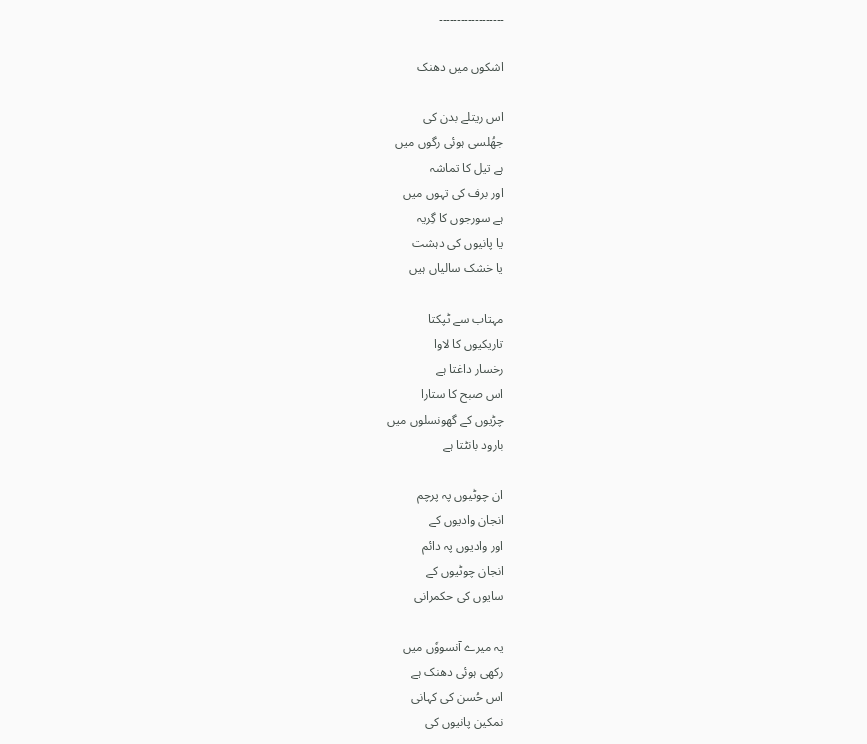۔۔۔۔۔۔۔۔۔۔۔۔۔۔۔۔۔۔

اشکوں میں دھنک

اس ریتلے بدن کی
جھُلسی ہوئی رگوں میں
ہے تیل کا تماشہ
اور برف کی تہوں میں
ہے سورجوں کا گِریہ
یا پانیوں کی دہشت
یا خشک سالیاں ہیں

مہتاب سے ٹپکتا
تاریکیوں کا لاوا
رخسار داغتا ہے
اس صبح کا ستارا
چڑیوں کے گھونسلوں میں
بارود بانٹتا ہے

ان چوٹیوں پہ پرچم
انجان وادیوں کے
اور وادیوں پہ دائم
انجان چوٹیوں کے
سایوں کی حکمرانی

یہ میرے آنسووٗں میں
رکھی ہوئی دھنک ہے
اس حُسن کی کہانی
نمکین پانیوں کی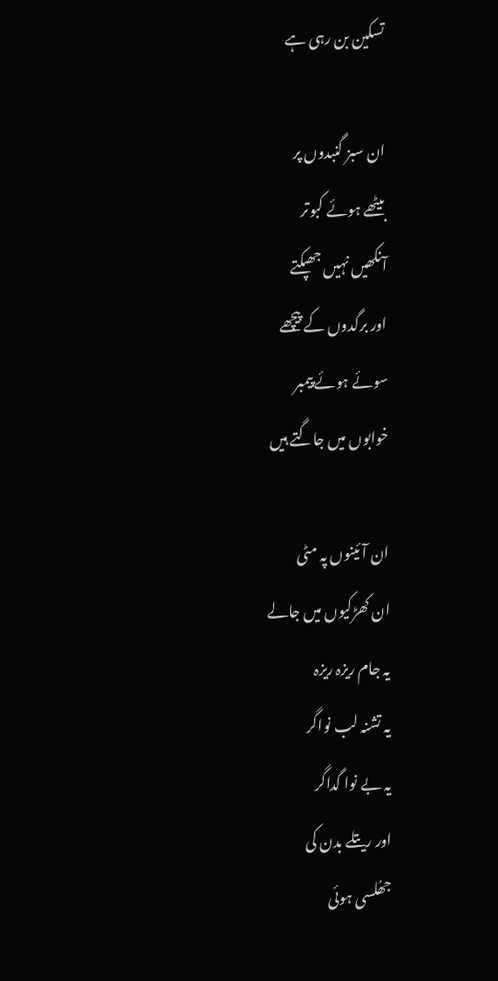تسکین بن رہی ہے

ان سبز گنبدوں پر
بیٹھے ہوئے کبوتر
آنکھیں نہیں جھپکتے
اور برگدوں کے پیچھے
سوئے ہوئے پیمبر
خوابوں میں جاگتے ہیں

ان آئینوں پہ مٹی
ان کھڑکیوں میں جالے
یہ جام ریزہ ریزہ
یہ تشنہ لب نواگر
یہ بے نوا گداگر
اور ریتلے بدن کی
جھُلسی ہوئی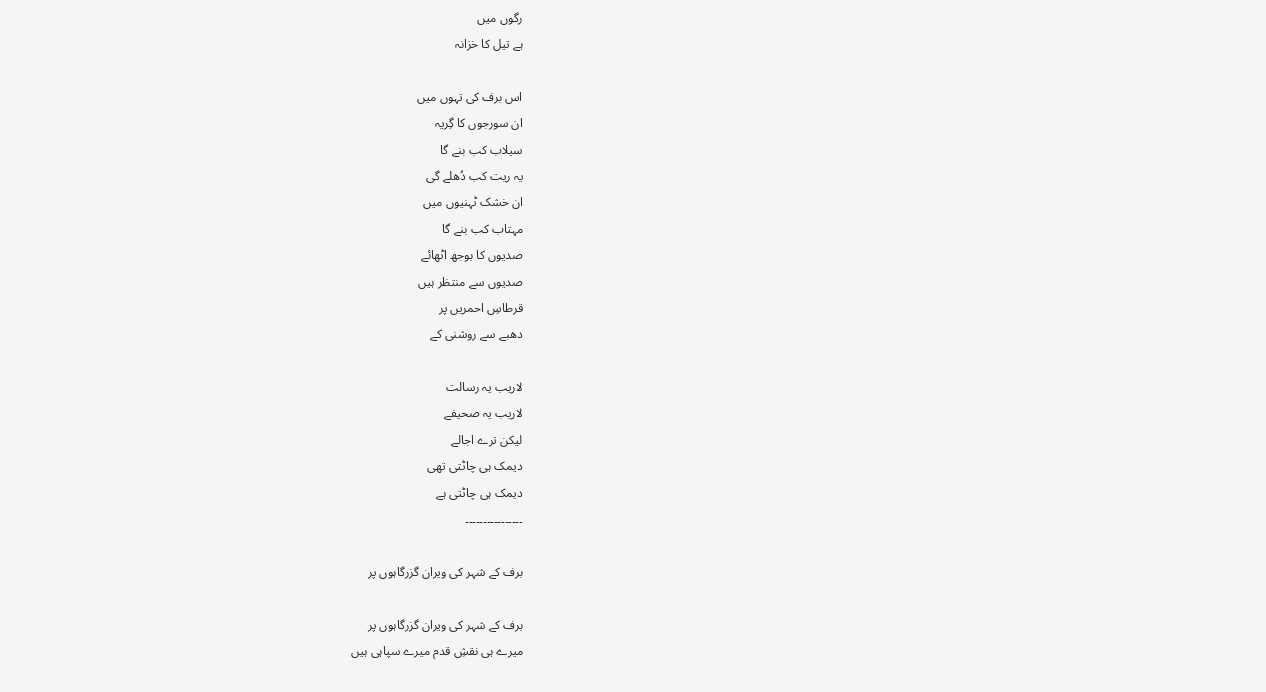رگوں میں
ہے تیل کا خزانہ

اس برف کی تہوں میں
ان سورجوں کا گِریہ
سیلاب کب بنے گا
یہ ریت کب دُھلے گی
ان خشک ٹہنیوں میں
مہتاب کب بنے گا
صدیوں کا بوجھ اٹھائے
صدیوں سے منتظر ہیں
قرطاسِ احمریں پر
دھبے سے روشنی کے

لاریب یہ رسالت
لاریب یہ صحیفے
لیکن ترے اجالے
دیمک ہی چاٹتی تھی
دیمک ہی چاٹتی ہے
۔۔۔۔۔۔۔۔۔۔۔۔۔۔۔۔

برف کے شہر کی ویران گزرگاہوں پر

برف کے شہر کی ویران گزرگاہوں پر
میرے ہی نقشِ قدم میرے سپاہی ہیں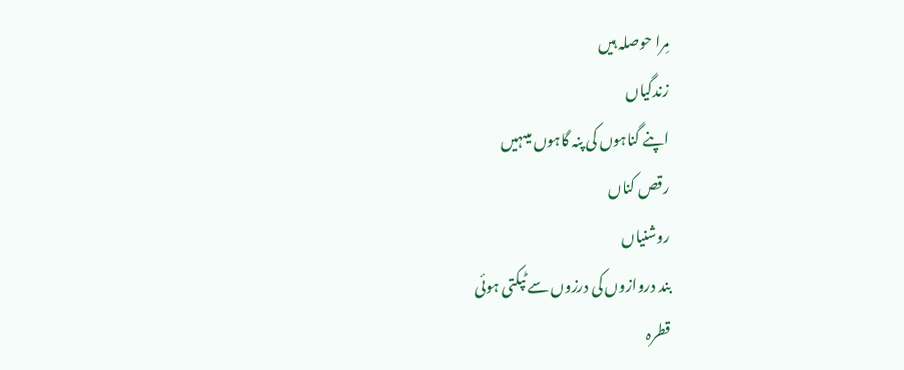مِرا حوصلہ ہیں
زندگیاں
اپنے گناہوں کی پنہ گاہوں میںہیں
رقص کناں
روشنیاں
بند دروازوں کی درزوں سے ٹپکتی ہوئی
قطرہ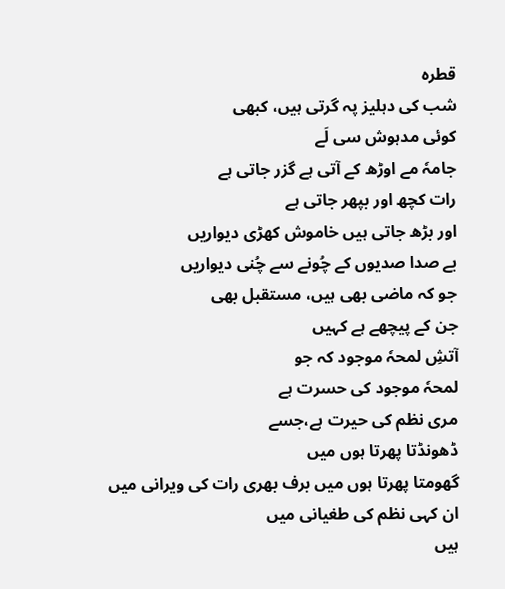قطرہ
شب کی دہلیز پہ گرتی ہیں، کبھی
کوئی مدہوش سی لَے
جامہٗ مے اوڑھ کے آتی ہے گزر جاتی ہے
رات کچھ اور بپھر جاتی ہے
اور بڑھ جاتی ہیں خاموش کھڑی دیواریں
بے صدا صدیوں کے چُونے سے چُنی دیواریں
جو کہ ماضی بھی ہیں، مستقبل بھی
جن کے پیچھے ہے کہیں
آتشِ لمحہٗ موجود کہ جو
لمحہٗ موجود کی حسرت ہے
مری نظم کی حیرت ہے،جسے
ڈھونڈتا پھرتا ہوں میں
گھومتا پھرتا ہوں میں برف بھری رات کی ویرانی میں
ان کہی نظم کی طغیانی میں
ہیں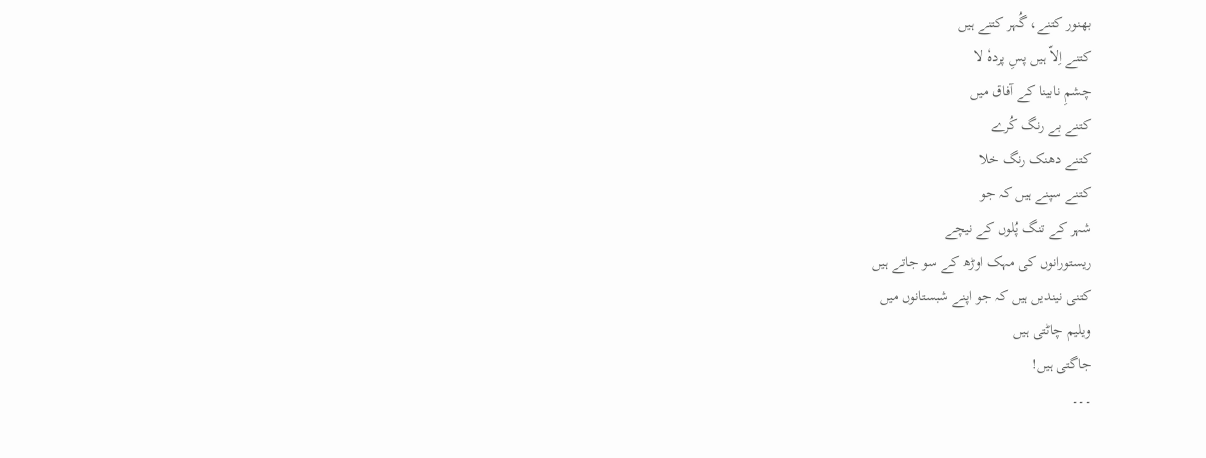بھنور کتنے، گُہر کتنے ہیں
کتنے اِلاّ ہیں پسِ پردہٗ لا
چشمِ نابینا کے آفاق میں
کتنے بے رنگ کُرے
کتنے دھنک رنگ خلا
کتنے سپنے ہیں کہ جو
شہر کے تنگ پُلوں کے نیچے
ریستورانوں کی مہک اوڑھ کے سو جاتے ہیں
کتنی نیندیں ہیں کہ جو اپنے شبستانوں میں
ویلیم چاٹتی ہیں
جاگتی ہیں!
۔۔۔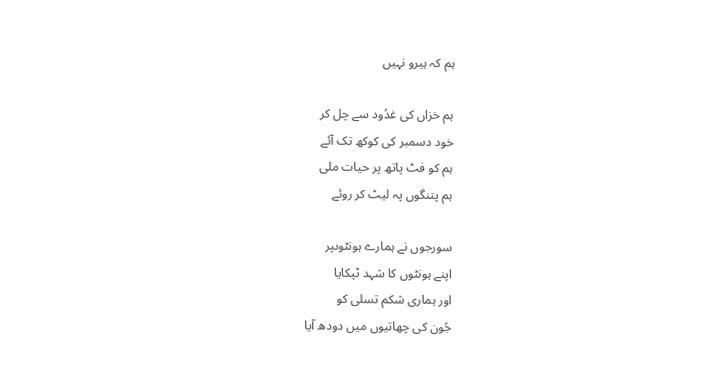ہم کہ ہیرو نہیں

ہم خزاں کی غدُود سے چل کر
خود دسمبر کی کوکھ تک آئے
ہم کو فٹ پاتھ پر حیات ملی
ہم پتنگوں پہ لیٹ کر روئے

سورجوں نے ہمارے ہونٹوںپر
اپنے ہونٹوں کا شہد ٹپکایا
اور ہماری شکم تسلی کو
جُون کی چھاتیوں میں دودھ آیا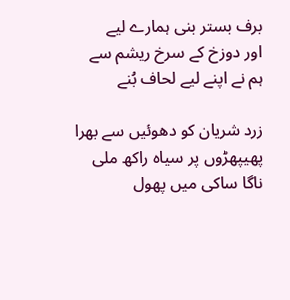برف بستر بنی ہمارے لیے
اور دوزخ کے سرخ ریشم سے
ہم نے اپنے لیے لحاف بُنے

زرد شریان کو دھوئیں سے بھرا
پھیپھڑوں پر سیاہ راکھ ملی
ناگا ساکی میں پھول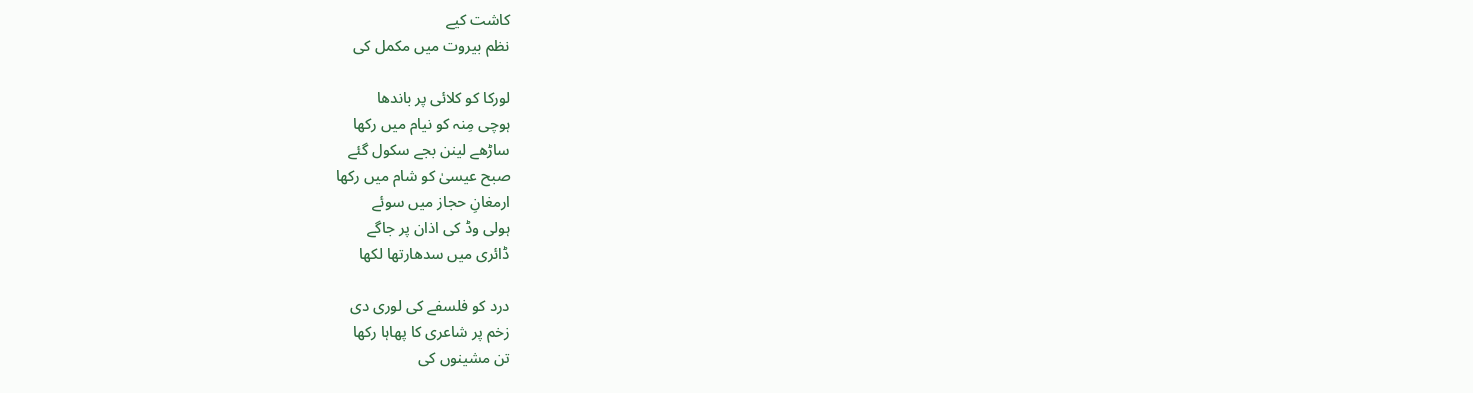کاشت کیے
نظم بیروت میں مکمل کی

لورکا کو کلائی پر باندھا
ہوچی مِنہ کو نیام میں رکھا
ساڑھے لینن بجے سکول گئے
صبح عیسیٰ کو شام میں رکھا
ارمغانِ حجاز میں سوئے
ہولی وڈ کی اذان پر جاگے
ڈائری میں سدھارتھا لکھا

درد کو فلسفے کی لوری دی
زخم پر شاعری کا پھاہا رکھا
تن مشینوں کی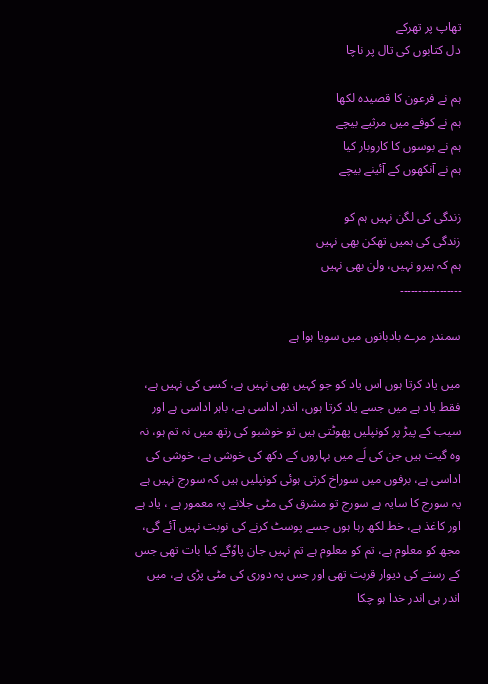تھاپ پر تھرکے
دل کتابوں کی تال پر ناچا

ہم نے فرعون کا قصیدہ لکھا
ہم نے کوفے میں مرثیے بیچے
ہم نے بوسوں کا کاروبار کیا
ہم نے آنکھوں کے آئینے بیچے

زندگی کی لگن نہیں ہم کو
زندگی کی ہمیں تھکن بھی نہیں
ہم کہ ہیرو نہیں، ولن بھی نہیں
۔۔۔۔۔۔۔۔۔۔۔۔۔۔۔۔۔

سمندر مرے بادبانوں میں سویا ہوا ہے

میں یاد کرتا ہوں اس یاد کو جو کہیں بھی نہیں ہے، کسی کی نہیں ہے، فقط یاد ہے میں جسے یاد کرتا ہوں، اندر اداسی ہے، باہر اداسی ہے اور سیب کے پیڑ پر کونپلیں پھوٹتی ہیں تو خوشبو کی رتھ میں نہ تم ہو، نہ وہ گیت ہیں جن کی لَے میں بہاروں کے دکھ کی خوشی ہے، خوشی کی اداسی ہے، برفوں میں سوراخ کرتی ہوئی کونپلیں ہیں کہ سورج نہیں ہے یہ سورج کا سایہ ہے سورج تو مشرق کی مٹی جلانے پہ معمور ہے ، یاد ہے اور کاغذ ہے، خط لکھ رہا ہوں جسے پوسٹ کرنے کی نوبت نہیں آئے گی، مجھ کو معلوم ہے، تم کو معلوم ہے تم نہیں جان پاوٗگے کیا بات تھی جس کے رستے کی دیوار قربت تھی اور جس پہ دوری کی مٹی پڑی ہے، میں اندر ہی اندر خدا ہو چکا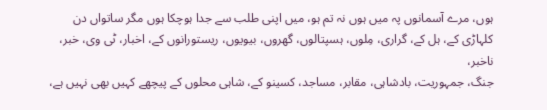ہوں، مرے آسمانوں پہ میں ہوں نہ تم ہو، میں اپنی طلب سے جدا ہوچکا ہوں مگر ساتواں دن کلہاڑی کے، ہل کے، گراری، مِلوں، ہسپتالوں، گھروں، بیویوں، ریستورانوں کے، اخبار، ٹی وی، خبر، ناخبر،
جنگ، جمہوریت، بادشاہی، مقابر، مساجد، کسینو کے، شاہی محلوں کے پیچھے کہیں بھی نہیں ہے،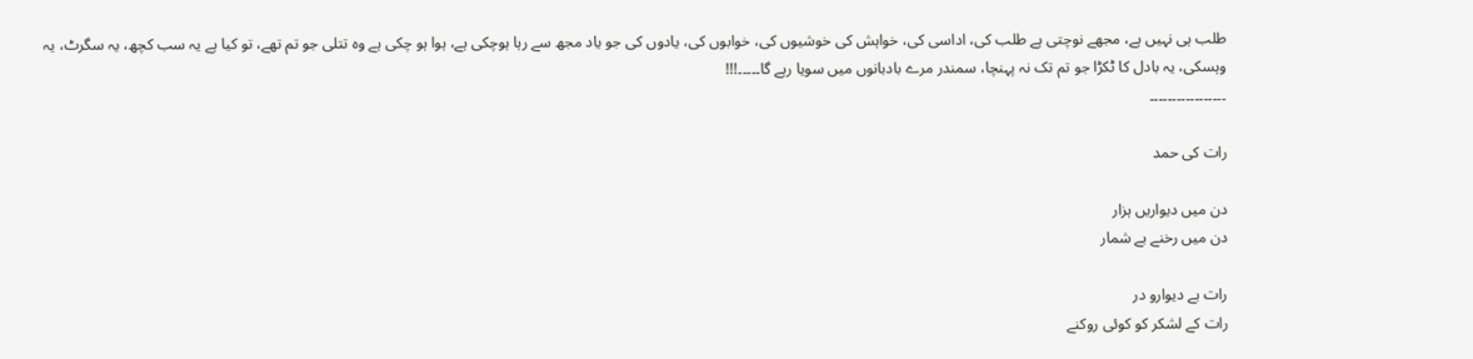طلب ہی نہیں ہے، مجھے نوچتی ہے طلب کی، اداسی کی، خواہش کی خوشیوں کی، خوابوں کی، یادوں کی جو یاد مجھ سے رہا ہوچکی ہے، ہوا ہو چکی ہے وہ تتلی جو تم تھے، تو کیا ہے یہ سب کچھ، یہ سگرٹ، یہ وہسکی، یہ بادل کا ٹکڑا جو تم تک نہ پہنچا، سمندر مرے بادبانوں میں سویا رہے گا۔۔۔۔۔!!!
۔۔۔۔۔۔۔۔۔۔۔۔۔۔۔۔۔

رات کی حمد

دن میں دیواریں ہزار
دن میں رخنے بے شمار

رات بے دیوارو در
رات کے لشکر کو کوئی روکنے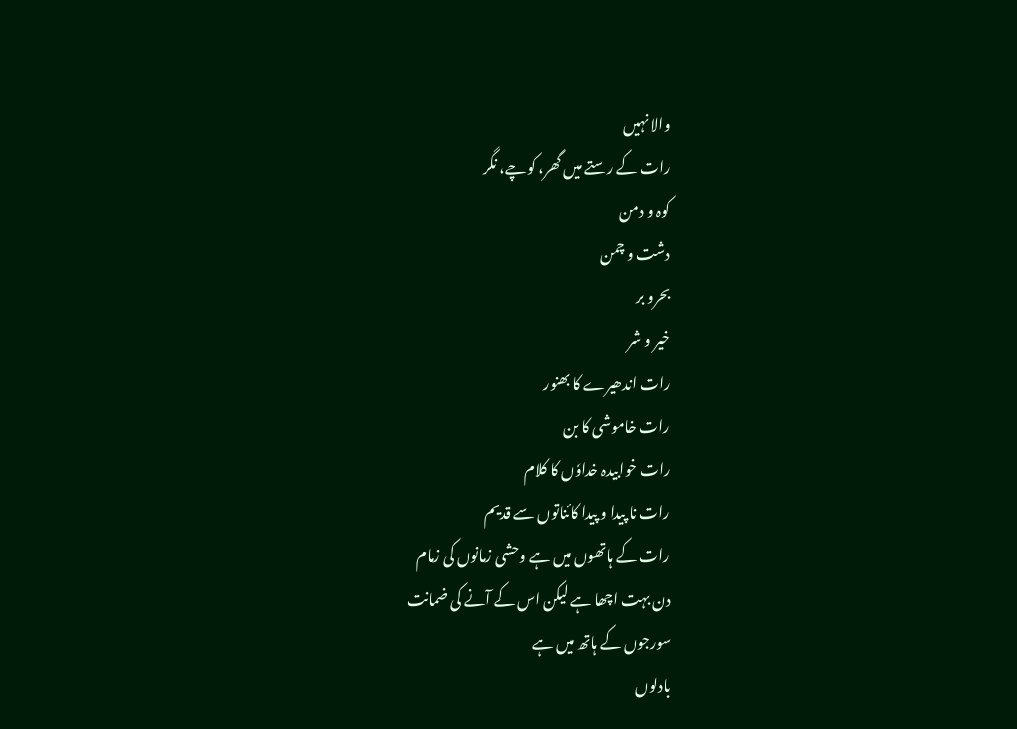والا نہیں
رات کے رستے میں گھر، کوچے، نگر
کوہ و دمن
دشت و چمن
بحرو بر
خیر و شر
رات اندھیرے کا بھنور
رات خاموشی کا بن
رات خوابیدہ خداوٗں کا کلام
رات نا پیدا و پیدا کائناتوں سے قدیم
رات کے ہاتھوں میں ہے وحشی زمانوں کی زمام
دن بہت اچھا ہے لیکن اس کے آنے کی ضمانت
سورجوں کے ہاتھ میں ہے
بادلوں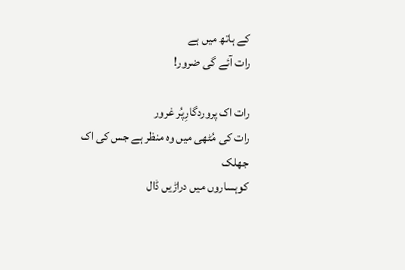کے ہاتھ میں ہے
رات آئے گی ضرور!

رات اک پروردگارِپُر غرور
رات کی مُٹھی میں وہ منظر ہے جس کی اک جھلک
کوہساروں میں دراڑیں ڈال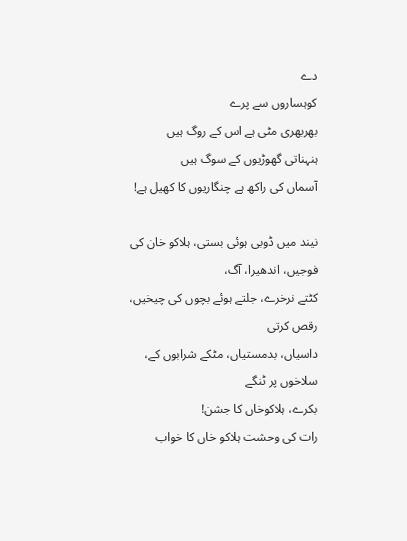دے
کوہساروں سے پرے
بھربھری مٹی ہے اس کے روگ ہیں
ہنہناتی گھوڑیوں کے سوگ ہیں
آسماں کی راکھ ہے چنگاریوں کا کھیل ہے!

نیند میں ڈوبی ہوئی بستی، ہلاکو خان کی فوجیں، اندھیرا، آگ،
کٹتے نرخرے، جلتے ہوئے بچوں کی چیخیں، رقص کرتی
داسیاں، بدمستیاں، مٹکے شرابوں کے، سلاخوں پر ٹنگے
بکرے، ہلاکوخاں کا جشن!
رات کی وحشت ہلاکو خاں کا خواب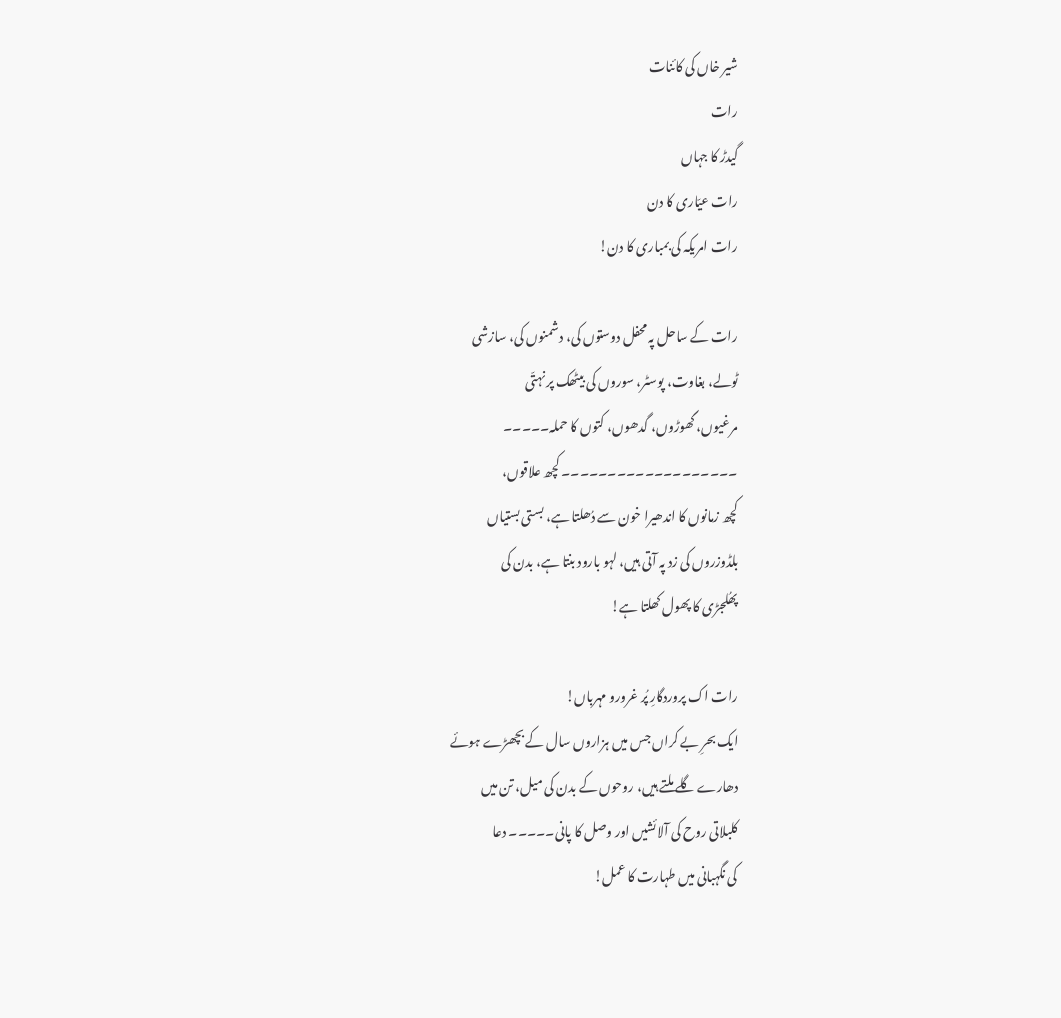شیر خاں کی کائنات
رات
گیدڑ کا جہاں
رات عیّاری کا دن
رات امریکہ کی بمباری کا دن!

رات کے ساحل پہ محفل دوستوں کی، دشمنوں کی، سازشی
ٹولے، بغاوت، پوسٹر، سوروں کی بیٹھک پر نہتّی
مرغیوں، گھوڑوں، گدھوں، کتوں کا حملہ۔۔۔۔۔
۔۔۔۔۔۔۔۔۔۔۔۔۔۔۔۔۔۔۔ کچھ علاقوں،
کچھ زمانوں کا اندھیرا خون سے دُھلتا ہے، بستی بستیاں
بلڈوزروں کی زد پہ آتی ہیں، لہو بارود بنتا ہے، بدن کی
پھُلجڑی کا پھول کھلتا ہے!

رات اک پروردگارِ پُر غرورو مہرباں!
ایک بحرِ بے کراں جس میں ہزاروں سال کے بچھڑے ہوئے
دھارے گلے ملتے ہیں، روحوں کے بدن کی میل، تن میں
کلبلاتی روح کی آلائشیں اور وصل کا پانی۔۔۔۔۔ دعا
کی نگہبانی میں طہارت کا عمل!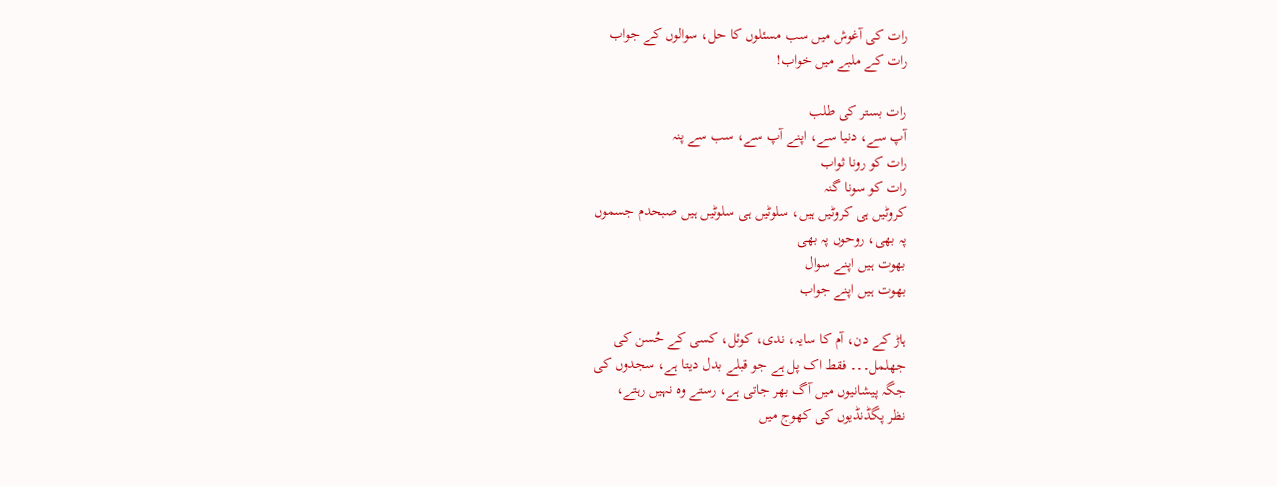رات کی آغوش میں سب مسئلوں کا حل، سوالوں کے جواب
رات کے ملبے میں خواب!

رات بستر کی طلب
آپ سے، دنیا سے، اپنے آپ سے، سب سے پنہ
رات کو رونا ثواب
رات کو سونا گنہ
کروٹیں ہی کروٹیں ہیں، سلوٹیں ہی سلوٹیں ہیں صبحدم جسموں
پہ بھی، روحوں پہ بھی
بھوت ہیں اپنے سوال
بھوت ہیں اپنے جواب

ہاڑ کے دن، آم کا سایہ، ندی، کوئل، کسی کے حُسن کی
جھلمل۔۔۔ فقط اک پل ہے جو قبلے بدل دیتا ہے، سجدوں کی
جگہ پیشانیوں میں آگ بھر جاتی ہے، رستے وہ نہیں رہتے،
نظر پگڈنڈیوں کی کھوج میں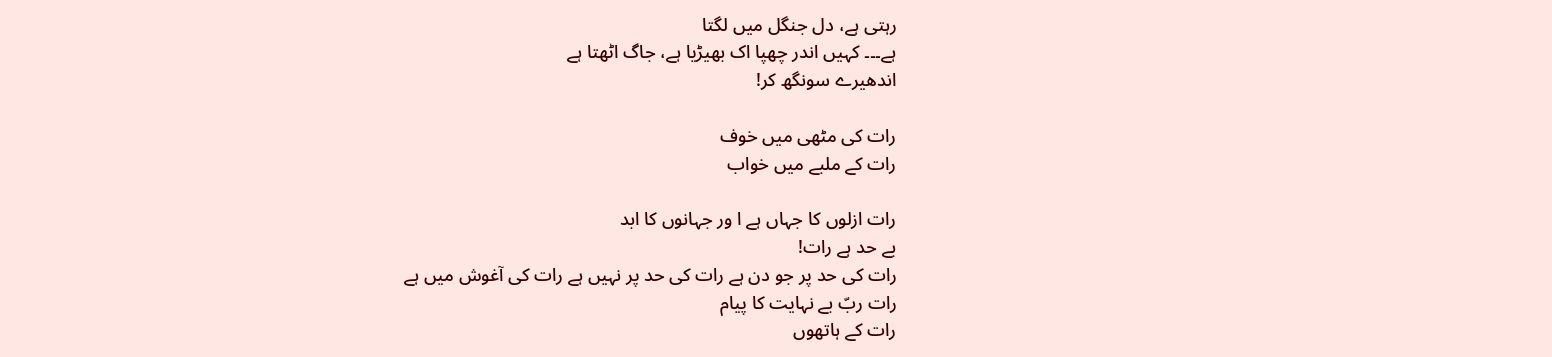رہتی ہے، دل جنگل میں لگتا
ہے۔۔۔ کہیں اندر چھپا اک بھیڑیا ہے، جاگ اٹھتا ہے
اندھیرے سونگھ کر!

رات کی مٹھی میں خوف
رات کے ملبے میں خواب

رات ازلوں کا جہاں ہے ا ور جہانوں کا ابد
بے حد ہے رات!
رات کی حد پر جو دن ہے رات کی حد پر نہیں ہے رات کی آغوش میں ہے
رات ربّ بے نہایت کا پیام
رات کے ہاتھوں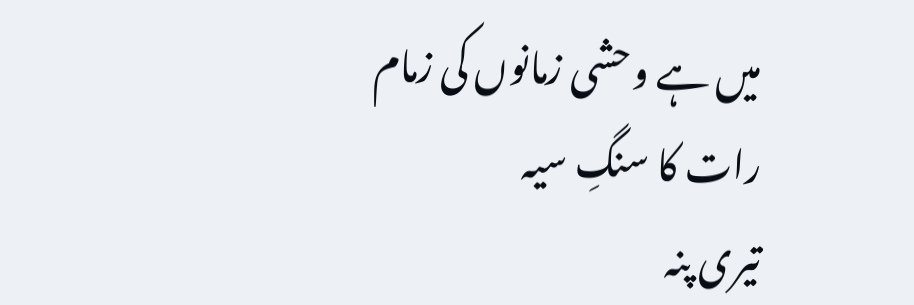میں ہے وحشی زمانوں کی زمام
رات کا سنگِ سیہ
تیری پنہ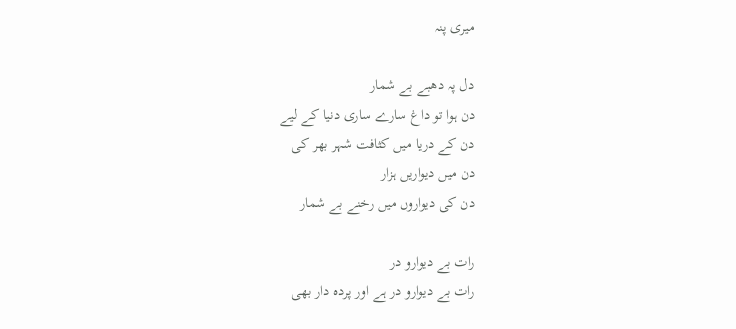میری پنہ

دل پہ دھبے بے شمار
دن ہوا تو داغ سارے ساری دنیا کے لیے
دن کے دریا میں کثافت شہر بھر کی
دن میں دیواریں ہزار
دن کی دیواروں میں رخنے بے شمار

رات بے دیوارو در
رات بے دیوارو در ہے اور پردہ دار بھی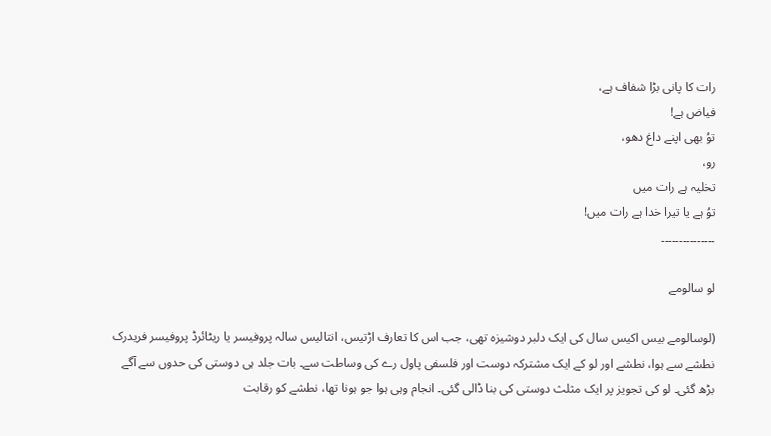رات کا پانی بڑا شفاف ہے،
فیاض ہے!
توُ بھی اپنے داغ دھو،
رو،
تخلیہ ہے رات میں
توُ ہے یا تیرا خدا ہے رات میں!
۔۔۔۔۔۔۔۔۔۔۔۔۔۔۔

لو سالومے

(لوسالومے بیس اکیس سال کی ایک دلبر دوشیزہ تھی، جب اس کا تعارف اڑتیس، انتالیس سالہ پروفیسر یا ریٹائرڈ پروفیسر فریدرک نطشے سے ہوا، نطشے اور لو کے ایک مشترکہ دوست اور فلسفی پاول رے کی وساطت سے۔ بات جلد ہی دوستی کی حدوں سے آگے بڑھ گئی۔ لو کی تجویز پر ایک مثلث دوستی کی بنا ڈالی گئی۔ انجام وہی ہوا جو ہونا تھا، نطشے کو رقابت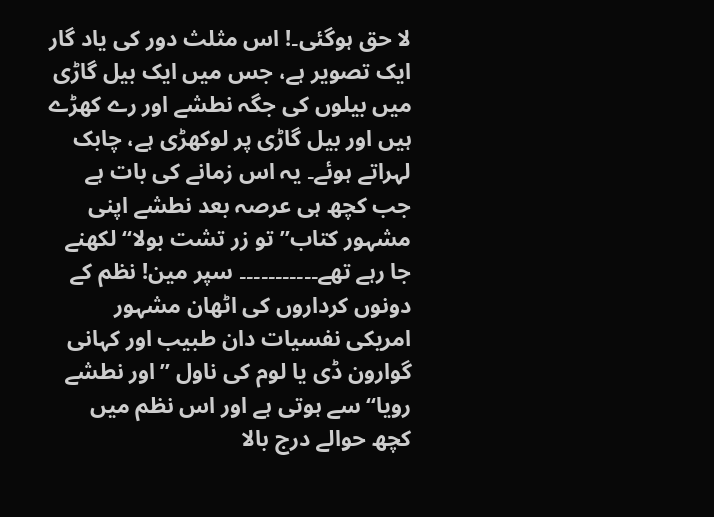لا حق ہوگئی۔! اس مثلث دور کی یاد گار ایک تصویر ہے، جس میں ایک بیل گاڑی میں بیلوں کی جگہ نطشے اور رے کھڑے ہیں اور بیل گاڑی پر لوکھڑی ہے، چابک لہراتے ہوئے۔ یہ اس زمانے کی بات ہے جب کچھ ہی عرصہ بعد نطشے اپنی مشہور کتاب’’ تو زر تشت بولا‘‘ لکھنے جا رہے تھے۔۔۔۔۔۔۔۔۔۔۔ سپر مین! نظم کے دونوں کرداروں کی اٹھان مشہور امریکی نفسیات دان طبیب اور کہانی گوارون ڈی یا لوم کی ناول ’’اور نطشے رویا‘‘ سے ہوتی ہے اور اس نظم میں کچھ حوالے درج بالا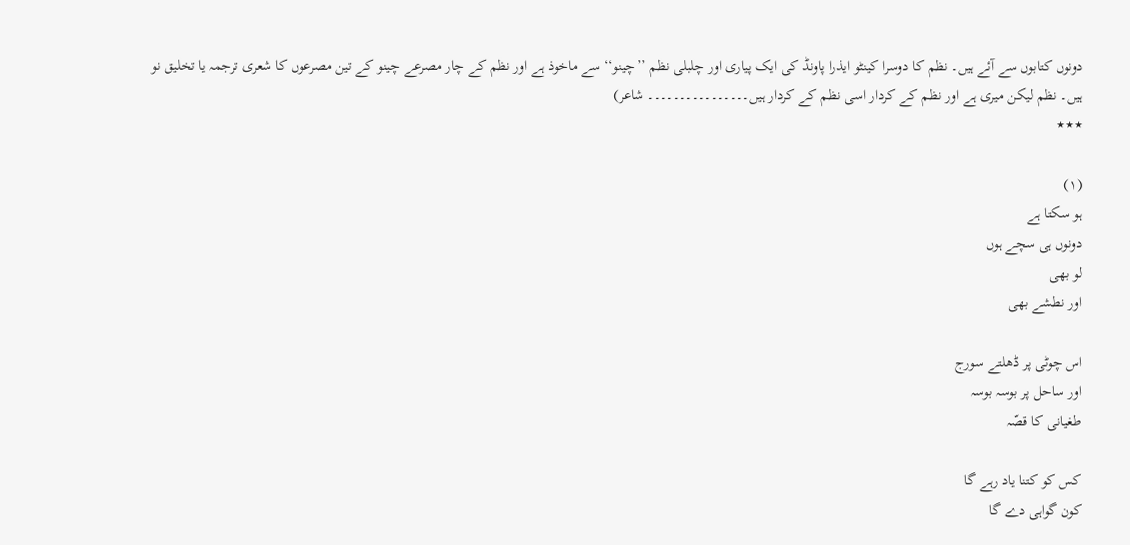دونوں کتابوں سے آئے ہیں۔ نظم کا دوسرا کینٹو ایذرا پاونڈ کی ایک پیاری اور چلبلی نظم ’’چینو‘‘ سے ماخوذ ہے اور نظم کے چار مصرعے چینو کے تین مصرعوں کا شعری ترجمہ یا تخلیق نو ہیں۔ نظم لیکن میری ہے اور نظم کے کردار اسی نظم کے کردار ہیں۔۔۔۔۔۔۔۔۔۔۔۔۔۔۔۔ شاعر)
٭٭٭

(۱)
ہو سکتا ہے
دونوں ہی سچے ہوں
لو بھی
اور نطشے بھی

اس چوٹی پر ڈھلتے سورج
اور ساحل پر بوسہ بوسہ
طغیانی کا قصّہ

کس کو کتنا یاد رہے گا
کون گواہی دے گا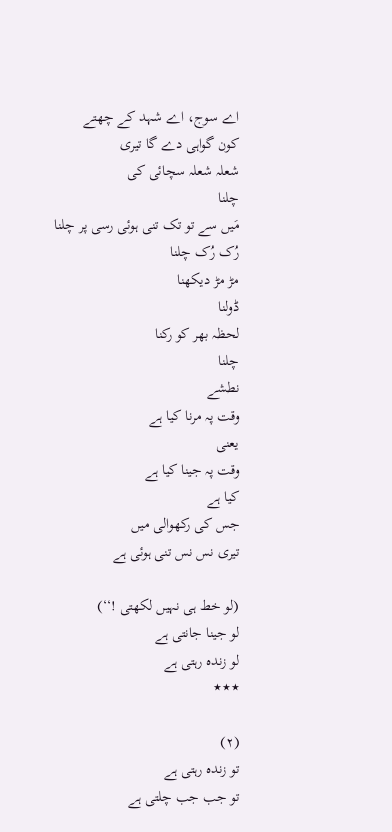اے سوج، اے شہد کے چھتے
کون گواہی دے گا تیری
شعلہ شعلہ سچائی کی
چلنا
مَیں سے تو تک تنی ہوئی رسی پر چلنا
رُک رُک چلنا
مڑ مڑ دیکھنا
ڈولنا
لحظہ بھر کو رکنا
چلنا
نطشے
وقت پہ مرنا کیا ہے
یعنی
وقت پہ جینا کیا ہے
کیا ہے
جس کی رکھوالی میں
تیری نس نس تنی ہوئی ہے

(لو خط ہی نہیں لکھتی !‘‘)
لو جینا جانتی ہے
لو زندہ رہتی ہے
٭٭٭

(۲)
تو زندہ رہتی ہے
تو جب جب چلتی ہے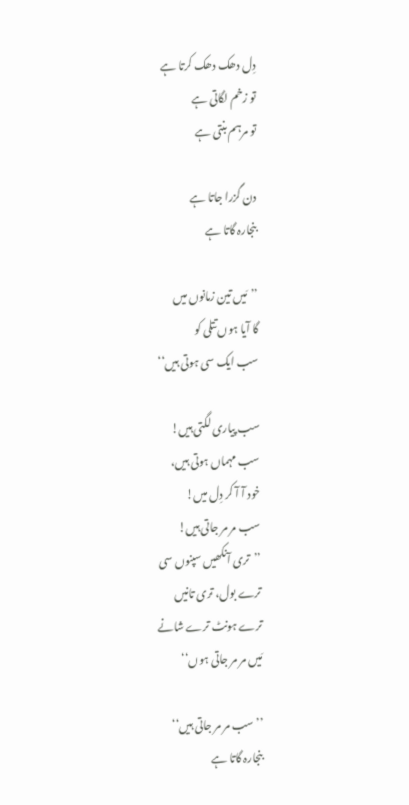دِل دھک دھک کرتا ہے
تو زخم لگاتی ہے
تو مرہم بنتی ہے

دن گزرا جاتا ہے
بنجارہ گاتا ہے

’’مَیں تین زمانوں میں
گا آیا ہوں تتلی کو
سب ایک سی ہوتی ہیں‘‘

سب پیاری لگتی ہیں!
سب مہماں ہوتی ہیں،
خود آ آ کر دِل میں!
سب مر مر جاتی ہیں!
’’تری آنکھیں سپنوں سی
ترے بول، تری تانیں
ترے ہونٹ ترے شانے
مَیں مر مر جاتی ہوں‘‘

’’سب مر مر جاتی ہیں‘‘
بنجارہ گاتا ہے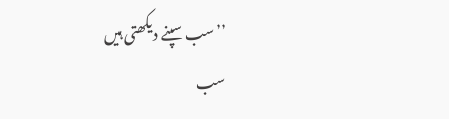’’سب سپنے دیکھتی ہیں
سب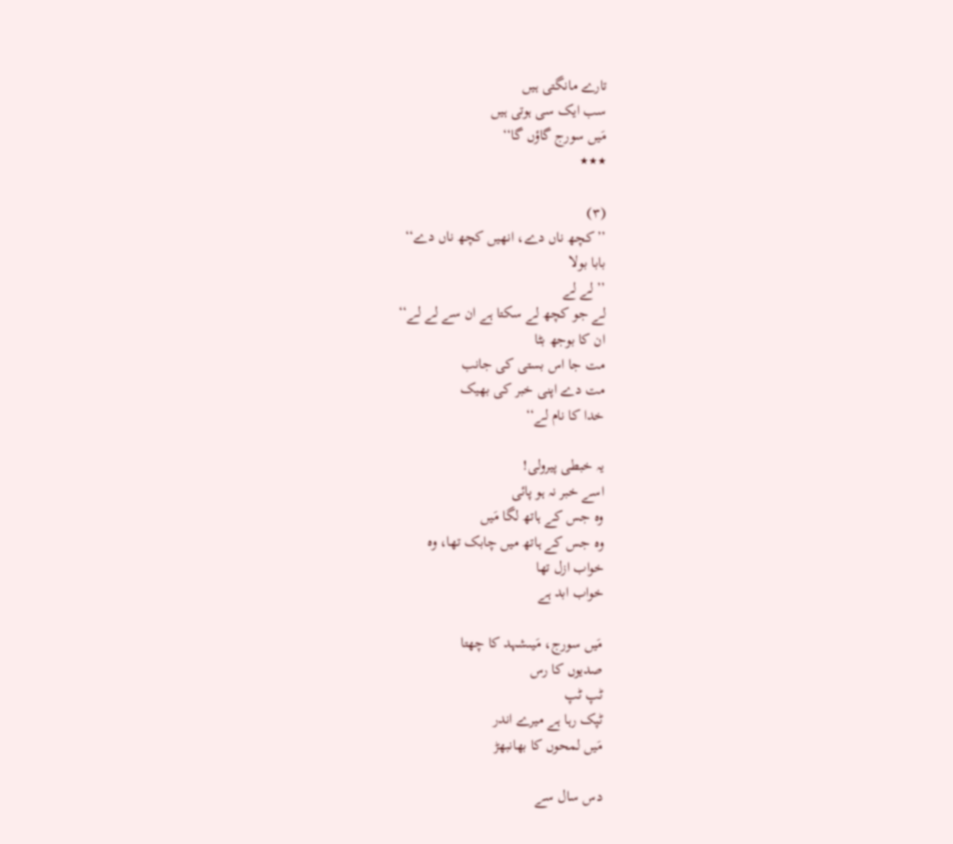تارے مانگتی ہیں
سب ایک سی ہوتی ہیں
مَیں سورج گاؤں گا‘‘
٭٭٭

(۳)
’’کچھ ناں دے، انھیں کچھ ناں دے‘‘
بابا بولا
’’لے لے
لے جو کچھ لے سکتا ہے ان سے لے لے‘‘
ان کا بوجھ بٹا
مت جا اس بستی کی جانب
مت دے اپنی خبر کی بھیک
خدا کا نام لے‘‘

یہ خبطی پیرولی!
اسے خبر نہ ہو پائی
وہ جس کے ہاتھ لگا مَیں
وہ جس کے ہاتھ میں چابک تھا، وہ
خواب ازل تھا
خواب ابد ہے

مَیں سورج، مَیںشہد کا چھتا
صدیوں کا رس
ٹپ ٹپ
ٹپک رہا ہے میرے اندر
مَیں لمحوں کا بھانبھڑ

دس سال سے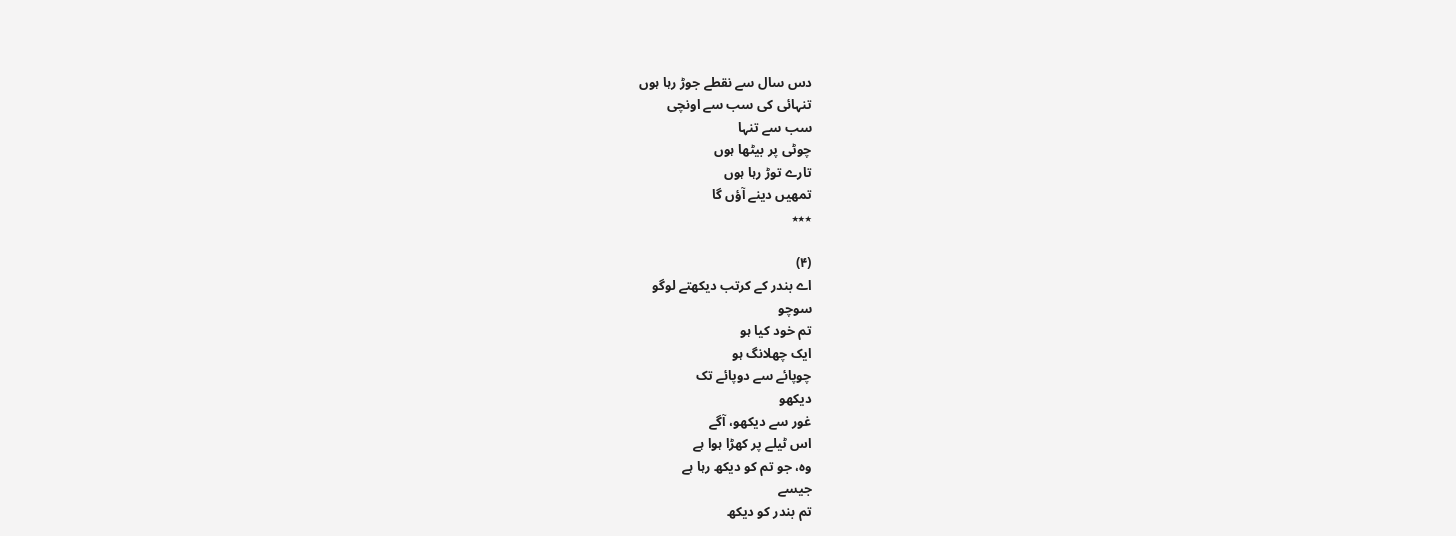دس سال سے نقطے جوڑ رہا ہوں
تنہائی کی سب سے اونچی
سب سے تنہا
چوٹی پر بیٹھا ہوں
تارے توڑ رہا ہوں
تمھیں دینے آؤں گا
٭٭٭

(۴)
اے بندر کے کرتب دیکھتے لوگو
سوچو
تم خود کیا ہو
ایک چھلانگ ہو
چوپائے سے دوپائے تک
دیکھو
غور سے دیکھو، آگے
اس ٹیلے پر کھڑا ہوا ہے
وہ، جو تم کو دیکھ رہا ہے
جیسے
تم بندر کو دیکھ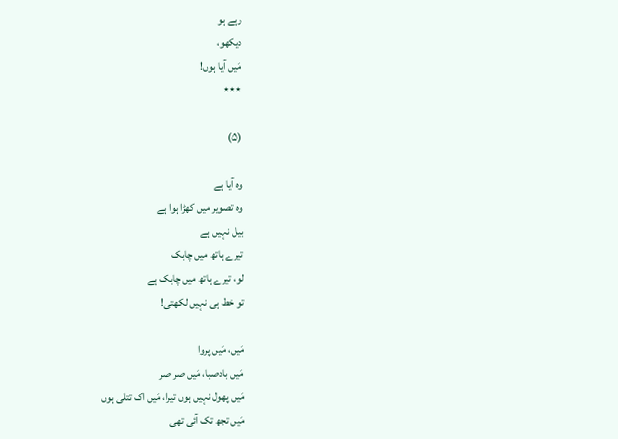رہے ہو
دیکھو،
مَیں آیا ہوں!
٭٭٭

(۵)

وہ آیا ہے
وہ تصویر میں کھڑا ہوا ہے
بیل نہیں ہے
تیرے ہاتھ میں چابک
لو، تیرے ہاتھ میں چابک ہے
تو خط ہی نہیں لکھتی!

مَیں، مَیں پروا
مَیں بادصبا، مَیں صر صر
مَیں پھول نہیں ہوں تیرا، مَیں اک تتلی ہوں
مَیں تجھ تک آئی تھی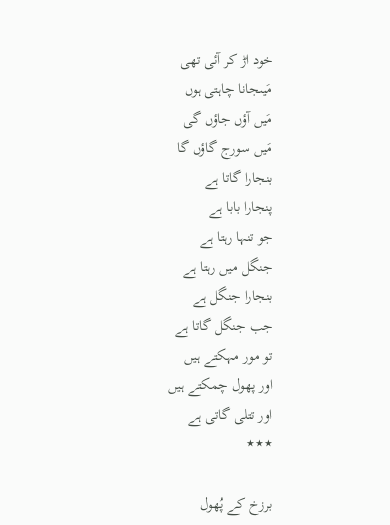خود اڑ کر آئی تھی
مَیںجانا چاہتی ہوں
مَیں آؤں جاؤں گی
مَیں سورج گاؤں گا
بنجارا گاتا ہے
پنجارا بابا ہے
جو تنہا رہتا ہے
جنگل میں رہتا ہے
بنجارا جنگل ہے
جب جنگل گاتا ہے
تو مور مہکتے ہیں
اور پھول چمکتے ہیں
اور تتلی گاتی ہے
٭٭٭

برزخ کے پُھول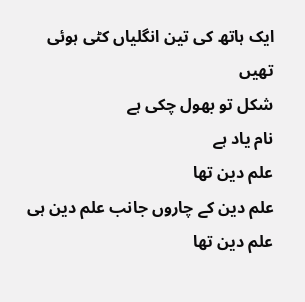ایک ہاتھ کی تین انگلیاں کٹی ہوئی تھیں
شکل تو بھول چکی ہے
نام یاد ہے
علم دین تھا
علم دین کے چاروں جانب علم دین ہی علم دین تھا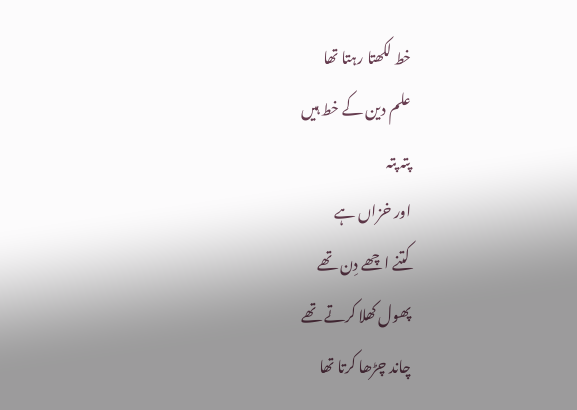خط لکھتا رہتا تھا
علم دین کے خط ہیں
پتہ پتہ
اور خزاں ہے
کتنے اچھے دِن تھے
پھول کھلا کرتے تھے
چاند چڑھا کرتا تھا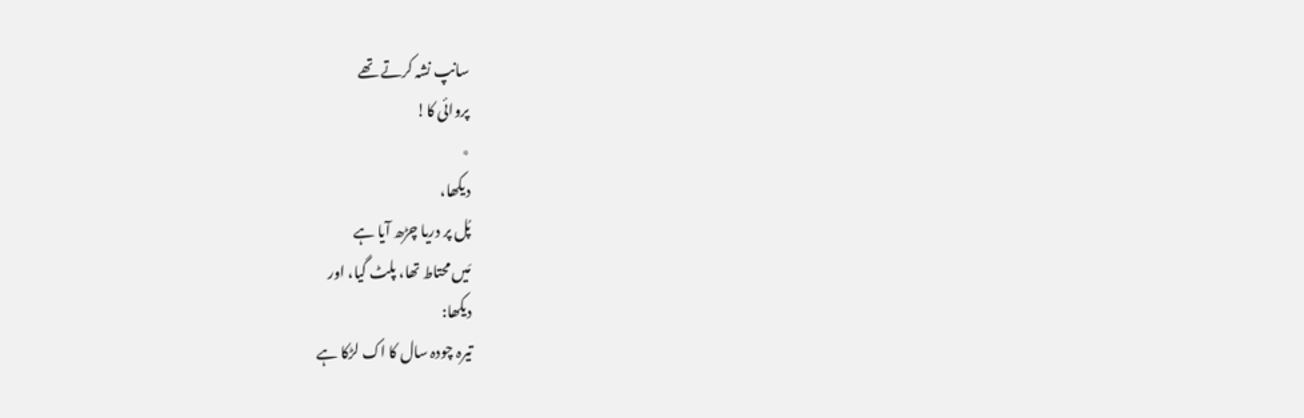سانپ نشہ کرتے تھے
پروائی کا!
٭
دیکھا،
پُل پر دریا چڑھ آیا ہے
مَیں محتاط تھا، پلٹ گیا، اور
دیکھا:
تیرہ چودہ سال کا اک لڑکا ہے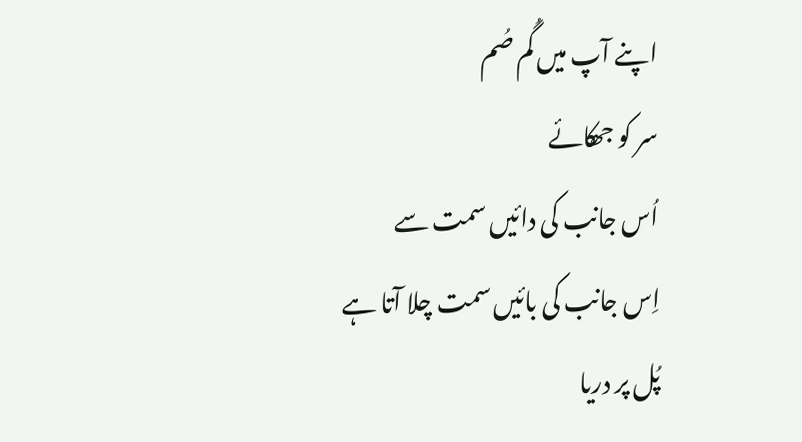اپنے آپ میں گُم صُم
سر کو جھکائے
اُس جانب کی دائیں سمت سے
اِس جانب کی بائیں سمت چلا آتا ہے
پُل پر دریا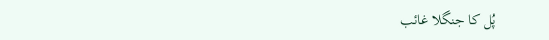پُل کا جنگلا غائب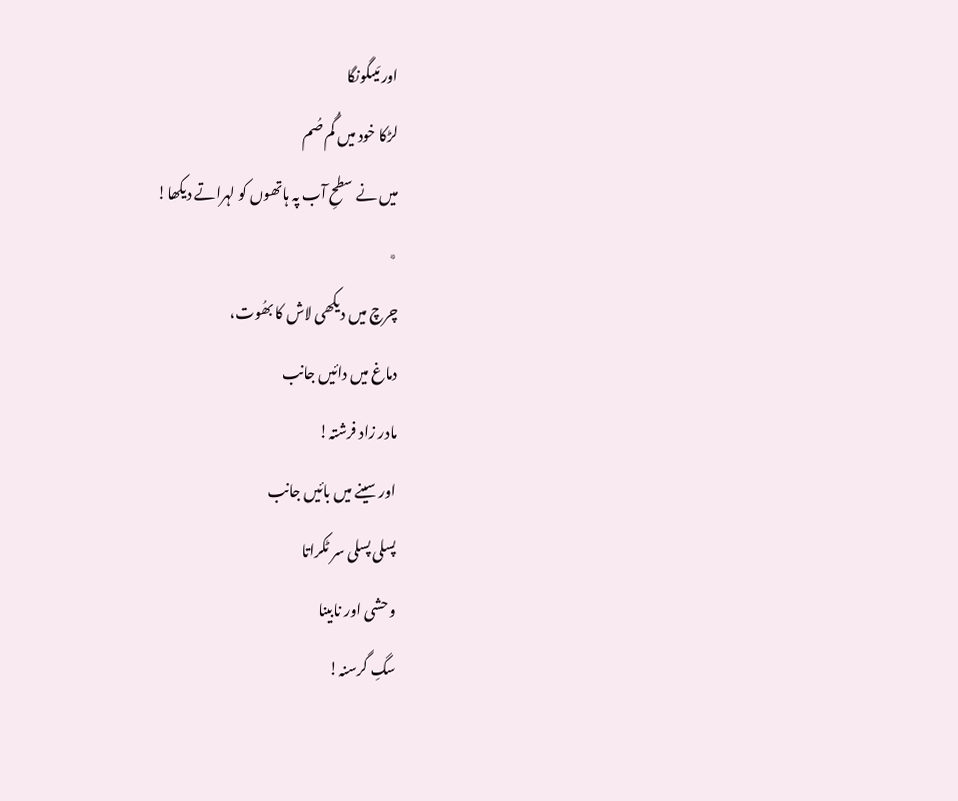اور مَیںگونگا
لڑکا خود میں گُم صُم
میں نے سطحِ آب پہ ہاتھوں کو لہراتے دیکھا!
٭
چرچ میں دیکھی لاش کا بھُوت،
دماغ میں دائیں جانب
مادر زاد فرشتہ!
اور سینے میں بائیں جانب
پسلی پسلی سر ٹکراتا
وحشی اور نابینا
سگِ گرسنہ!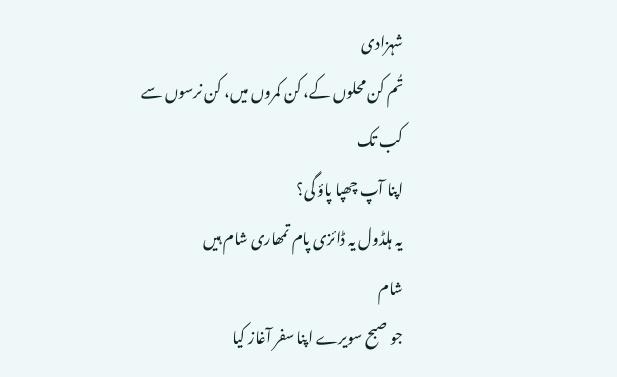شہزادی
تُم کن محلوں کے، کن کمروں میں، کن نرسوں سے
کب تک
اپنا آپ چھپا پاؤ گی؟
یہ ہلڈول یہ ڈائزی پام تمھاری شام ہیں
شام
جو صبح سویرے اپنا سفر آغاز کیا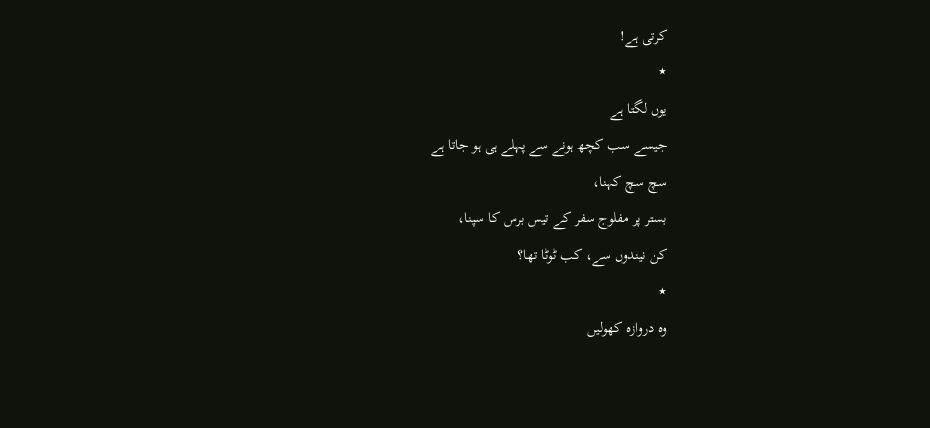کرتی ہے!
٭
یوں لگتا ہے
جیسے سب کچھ ہونے سے پہلے ہی ہو جاتا ہے
سچ سچ کہنا،
بستر پر مفلوج سفر کے تیس برس کا سپنا،
کن نیندوں سے، کب ٹوٹا تھا؟
٭
وہ دروازہ کھولیں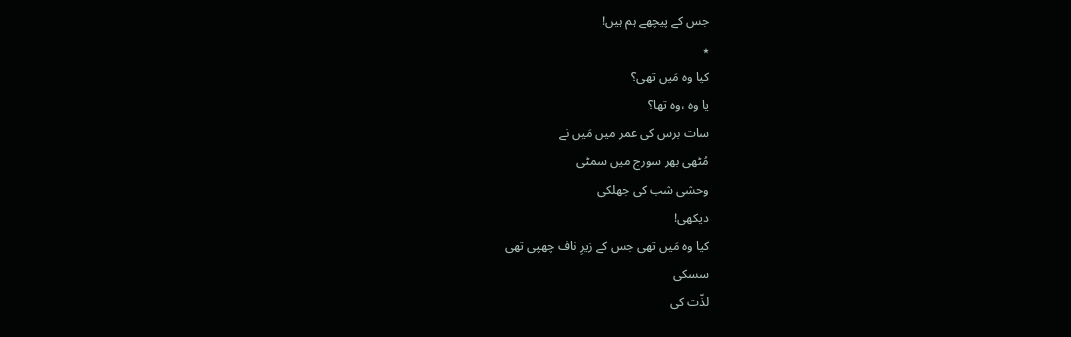جس کے پیچھے ہم ہیں!
٭
کیا وہ مَیں تھی؟
یا وہ ،وہ تھا؟
سات برس کی عمر میں مَیں نے
مُٹھی بھر سورج میں سمٹی
وحشی شب کی جھلکی
دیکھی!
کیا وہ مَیں تھی جس کے زیرِ ناف چھپی تھی
سسکی
لذّت کی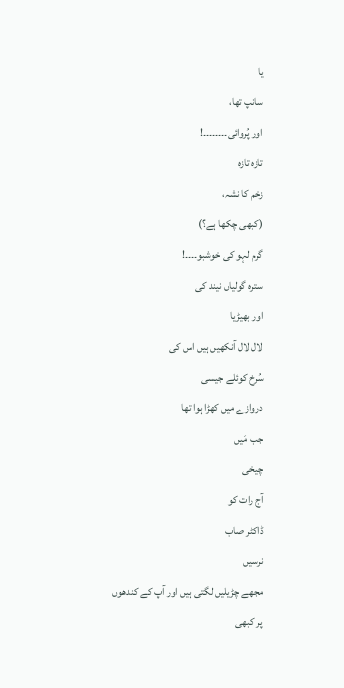یا
سانپ تھا،
اور پُروائی۔۔۔۔۔۔۔۔!
تازہ تازہ
زخم کا نشہ،
(کبھی چکھا ہے؟)
گرم لہو کی خوشبو۔۔۔۔!
سترہ گولیاں نیند کی
اور بھیڑیا
لال لال آنکھیں ہیں اس کی
سُرخ کوئلے جیسی
دروازے میں کھڑا ہوا تھا
جب مَیں
چیخی
آج رات کو
ڈاکٹر صاب
نرسیں
مجھے چڑیلیں لگتی ہیں اور آپ کے کندھوں
پر کبھی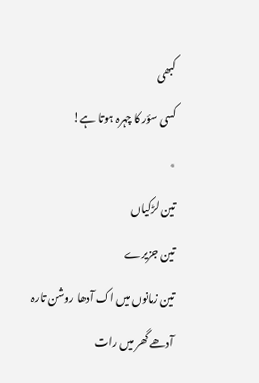کبھی
کسی سؤر کا چہرہ ہوتا ہے!
٭
تین لڑکیاں
تین جزیرے
تین زمانوں میں اک آدھا روشن تارہ
آدھے گھر میں رات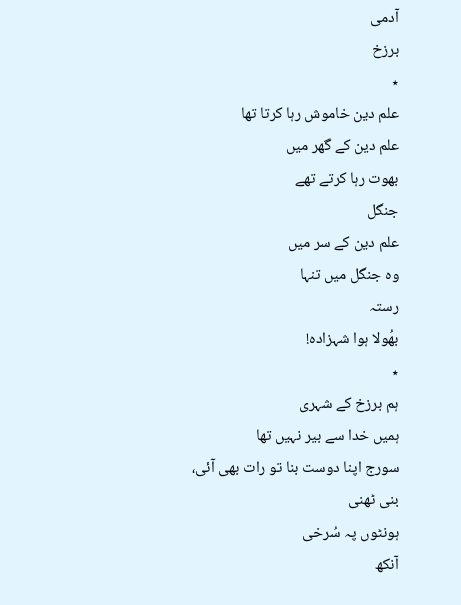آدمی
برزخ
٭
علم دین خاموش رہا کرتا تھا
علم دین کے گھر میں
بھوت رہا کرتے تھے
جنگل
علم دین کے سر میں
وہ جنگل میں تنہا
رستہ
بھُولا ہوا شہزادہ!
٭
ہم برزخ کے شہری
ہمیں خدا سے بیر نہیں تھا
سورج اپنا دوست بنا تو رات بھی آئی،
بنی ٹھنی
ہونٹوں پہ سُرخی
آنکھ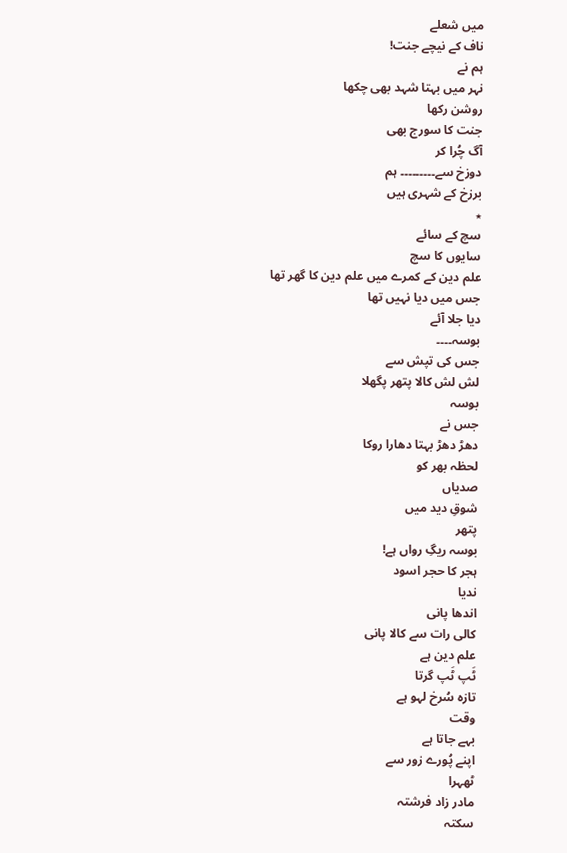میں شعلے
ناف کے نیچے جنت!
ہم نے
نہر میں بہتا شہد بھی چکھا
روشن رکھا
جنت کا سورج بھی
آگ چُرا کر
دوزخ سے۔۔۔۔۔۔۔۔۔ ہم
برزخ کے شہری ہیں
٭
سچ کے سائے
سایوں کا سچ
علم دین کے کمرے میں علم دین کا گھر تھا
جس میں دیا نہیں تھا
دیا جلا آئے
بوسہ۔۔۔۔
جس کی تپش سے
لش لش کالا پتھر پگھلا
بوسہ
جس نے
دھڑ دھڑ بہتا دھارا روکا
لحظہ بھر کو
صدیاں
شوقِ دید میں
پتھر
بوسہ ریگِ رواں ہے!
ہجر کا حجر اسود
ندیا
اندھا پانی
کالی رات سے کالا پانی
علم دین ہے
ٹَپ ٹَپ گرتا
تازہ سُرخ لہو ہے
وقت
بہے جاتا ہے
اپنے پُورے زور سے
ٹھہرا
مادر زاد فرشتہ
سکتہ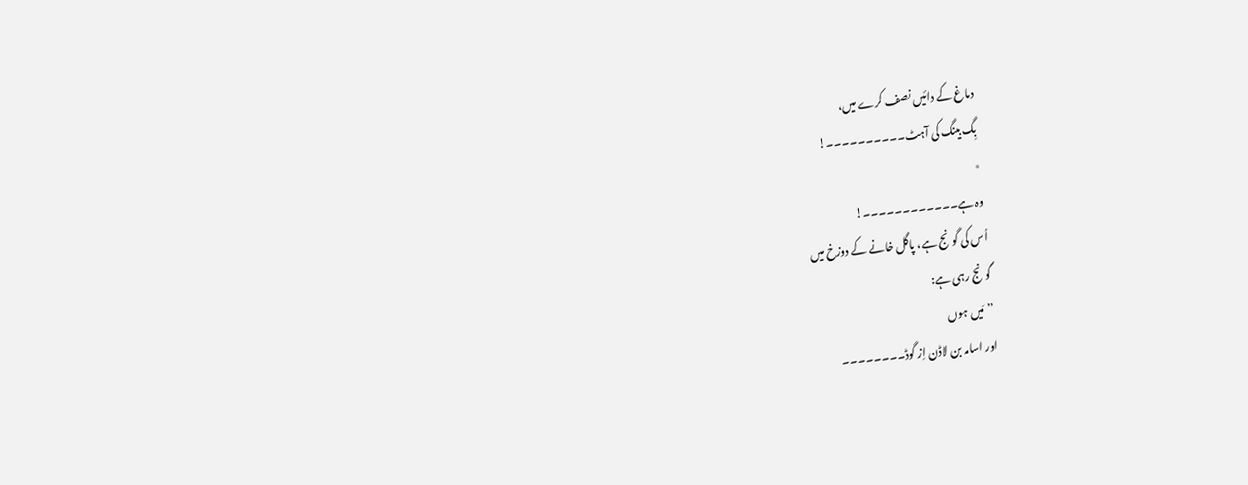دماغ کے دائیں نصف کرے میں،
بِگ بینگ کی آہٹ۔۔۔۔۔۔۔۔۔۔!
٭
وہ ہے۔۔۔۔۔۔۔۔۔۔۔۔!
اُس کی گونج ہے، پاگل خانے کے دوزخ میں
گونج رہی ہے:
’’مَیں ہوں
اور اسامہ بن لاڈن اِز گوڈ۔۔۔۔۔۔۔۔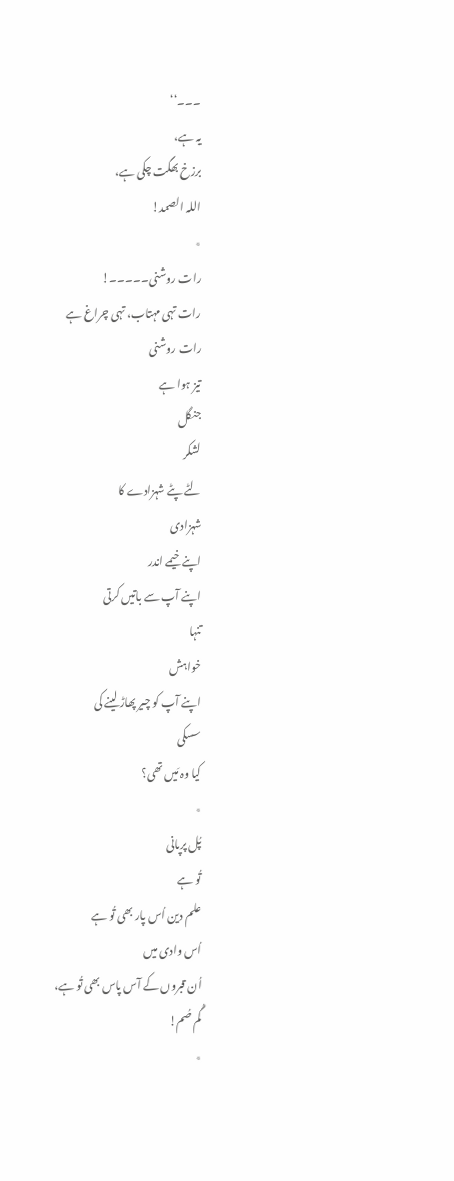۔۔۔‘‘
یہ ہے،
برزخ بھگت چکی ہے،
اللہ الصمد!
٭
رات روشنی۔۔۔۔۔!
رات تہی مہتاب، تہی چراغ ہے
رات روشنی
تیز ہوا ہے
جنگل
لشکر
لٹے پٹے شہزادے کا
شہزادی
اپنے خیمے اندر
اپنے آپ سے باتیں کرتی
تنہا
خواہش
اپنے آپ کو چیر پھاڑ لینے کی
سسکی
کیا وہ مَیں تھی؟
٭
پُل پرپانی
تُو ہے
علم دین اُس پار بھی تُو ہے
اُس وادی میں
اُن قبروں کے آس پاس بھی تُو ہے،
گُم صُم!
٭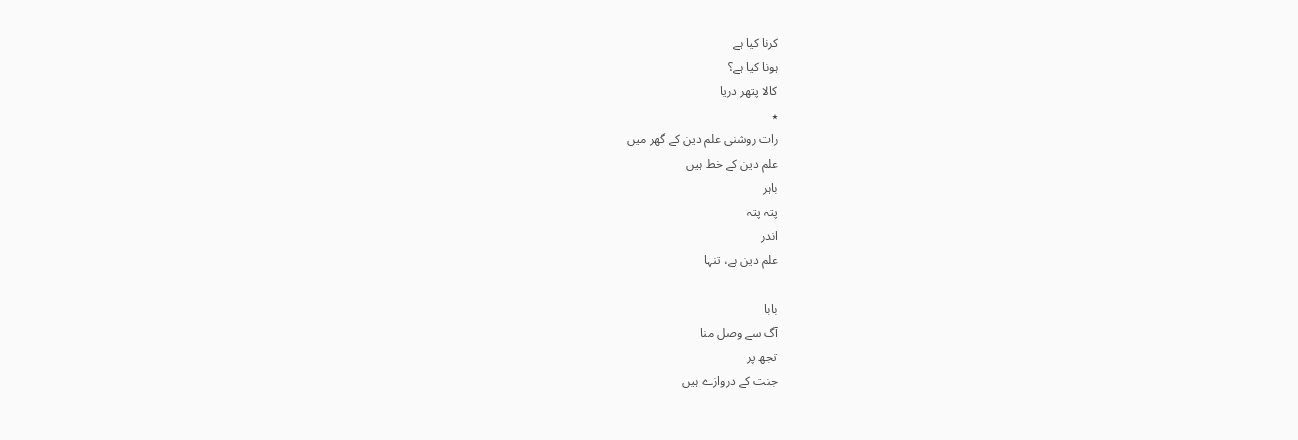کرنا کیا ہے
ہونا کیا ہے؟
کالا پتھر دریا
٭
رات روشنی علم دین کے گھر میں
علم دین کے خط ہیں
باہر
پتہ پتہ
اندر
علم دین ہے، تنہا

بابا
آگ سے وصل منا
تجھ پر
جنت کے دروازے ہیں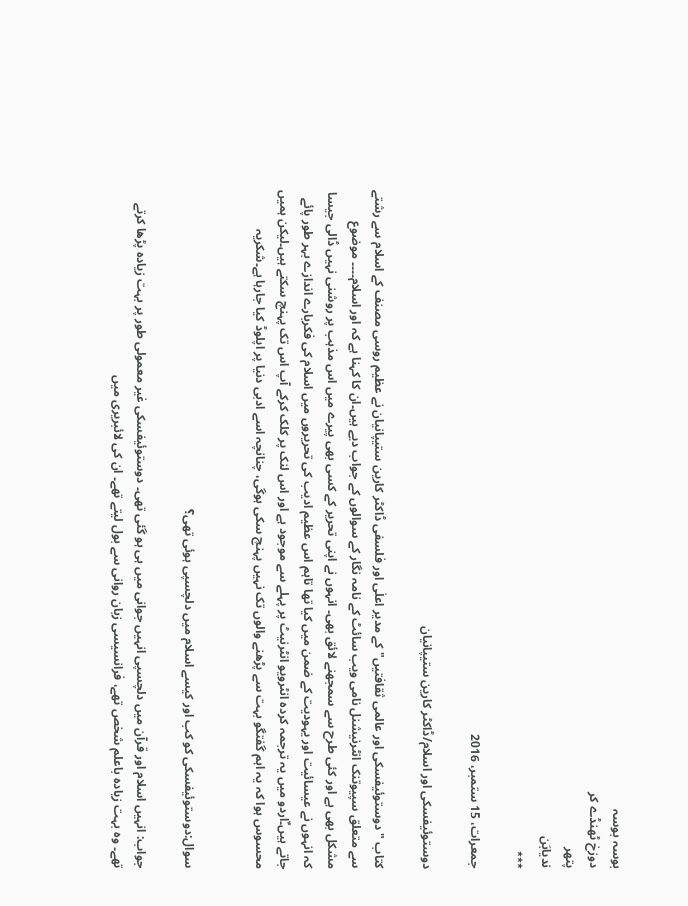بوسہ بوسہ
دوزخ ٹھنڈے کر
پتھر
ندیابَن
٭٭٭

جمعرات، 15 ستمبر، 2016

دوستوئیفسکی اور اسلام/ڈاکٹر کارین ستیپانیان

کتاب " دوستوئیفسکی اور عالمی ثقافتیں" کے مدیر اعلٰی اور فلسفی ڈاکٹر کارین ستیپانیان نے عظیم روسی مصنف کے اسلام سے رشتے سے متعلق سپیوتنک انٹرنیشنل نامی ویب سائٹ کے نامہ نگار کے سوالوں کے جواب دیے ہیں۔ان کا کہنا ہے کہ اور اسلام۔۔۔۔ موضوع مشکل بھی ہے اور کئی طرح سے سمجھنے لائق بھی۔ انہوں نے اپنی تحریر کے کسی بھی پیرے میں اس مذہب پر روشنی نہیں ڈالی جیسا کہ انہوں نے عیسائیت اور یہودیت کے ضمن میں کیا تھا تاہم اس عظیم ادیب کی تحریروں میں اسلام کی فکربارے اندازے بہر طور پائے جاتے ہیں۔ٌاردو میں یہ ترجمہ کردہ انٹرویو انٹرنیٹ پر پہلے سے موجود ہے اور اس لنک پر کلک کرکے آپ اس تک پہنچ سکتے ہیں۔لیکن ہمیں محسوس ہوا کہ یہ اہم گفتگو بہت سے پڑھنے والوں تک نہیں پہنچ سکی ہوگی، چنانچہ اسے ادبی دنیا پر اپلوڈ کیا جارہا ہے۔شکریہ


سوال:دوستوئیفسکی کو کب اور کیسے اسلام میں دلچسپی ہوئی تھی؟

جواب: انہیں اسلام اور قرآن میں دلچسپی انہیں جوانی میں ہی ہو گئی تھی۔ دوستوئیفسکی غیر معمولی طور پر بہت زیادہ پڑھا کرتے تھے۔ وہ بہت زیادہ باعلم شخص تھے، فرانسیسی زبان روانی سے بول لیتے تھے۔ ان کی لائبریری میں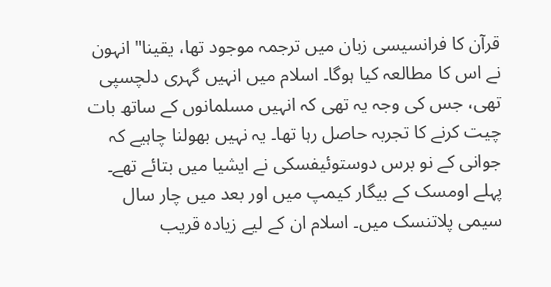قرآن کا فرانسیسی زبان میں ترجمہ موجود تھا، یقینا" انہون نے اس کا مطالعہ کیا ہوگا۔ اسلام میں انہیں گہری دلچسپی تھی، جس کی وجہ یہ تھی کہ انہیں مسلمانوں کے ساتھ بات چیت کرنے کا تجربہ حاصل رہا تھا۔ یہ نہیں بھولنا چاہیے کہ جوانی کے نو برس دوستوئیفسکی نے ایشیا میں بتائے تھے۔ پہلے اومسک کے بیگار کیمپ میں اور بعد میں چار سال سیمی پلاتنسک میں۔ اسلام ان کے لیے زیادہ قریب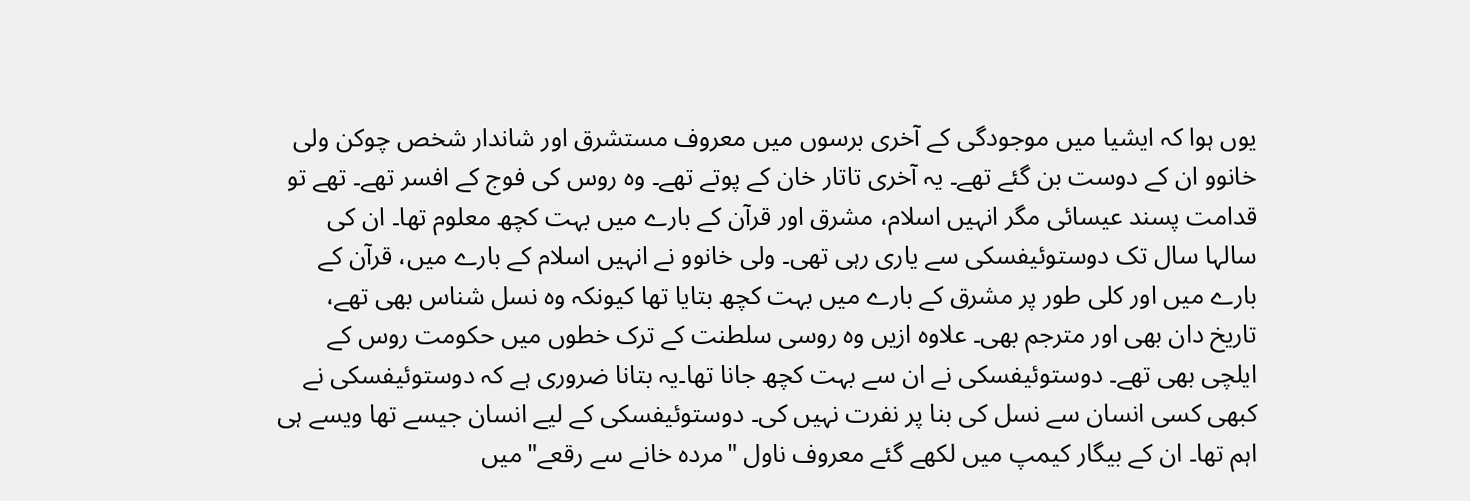یوں ہوا کہ ایشیا میں موجودگی کے آخری برسوں میں معروف مستشرق اور شاندار شخص چوکن ولی خانوو ان کے دوست بن گئے تھے۔ یہ آخری تاتار خان کے پوتے تھے۔ وہ روس کی فوج کے افسر تھے۔ تھے تو قدامت پسند عیسائی مگر انہیں اسلام، مشرق اور قرآن کے بارے میں بہت کچھ معلوم تھا۔ ان کی سالہا سال تک دوستوئیفسکی سے یاری رہی تھی۔ ولی خانوو نے انہیں اسلام کے بارے میں، قرآن کے بارے میں اور کلی طور پر مشرق کے بارے میں بہت کچھ بتایا تھا کیونکہ وہ نسل شناس بھی تھے، تاریخ دان بھی اور مترجم بھی۔ علاوہ ازیں وہ روسی سلطنت کے ترک خطوں میں حکومت روس کے ایلچی بھی تھے۔ دوستوئیفسکی نے ان سے بہت کچھ جانا تھا۔یہ بتانا ضروری ہے کہ دوستوئیفسکی نے کبھی کسی انسان سے نسل کی بنا پر نفرت نہیں کی۔ دوستوئیفسکی کے لیے انسان جیسے تھا ویسے ہی اہم تھا۔ ان کے بیگار کیمپ میں لکھے گئے معروف ناول "مردہ خانے سے رقعے"میں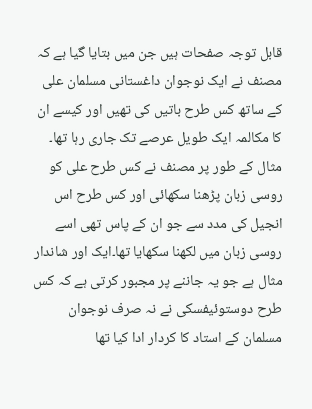قابل توجہ صفحات ہیں جن میں بتایا گیا ہے کہ مصنف نے ایک نوجوان داغستانی مسلمان علی کے ساتھ کس طرح باتیں کی تھیں اور کیسے ان کا مکالمہ ایک طویل عرصے تک جاری رہا تھا۔ مثال کے طور پر مصنف نے کس طرح علی کو روسی زبان پڑھنا سکھائی اور کس طرح اس انجیل کی مدد سے جو ان کے پاس تھی اسے روسی زبان میں لکھنا سکھایا تھا۔ایک اور شاندار مثال ہے جو یہ جاننے پر مجبور کرتی ہے کہ کس طرح دوستوئیفسکی نے نہ صرف نوجوان مسلمان کے استاد کا کردار ادا کیا تھا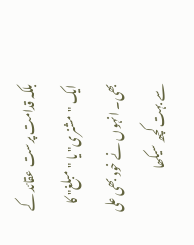بلکہ قدامت پرست عقائد کے ایک "مشنری" یا "مبلغ" کا بھی۔ انہوں نے خود بھی علی سے بہت کچھ سیکھا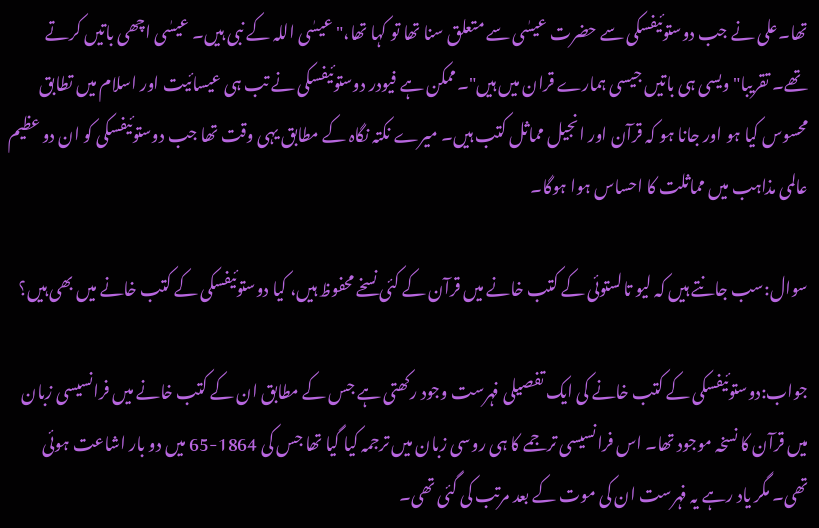تھا۔علی نے جب دوستوئیفسکی سے حضرت عیسٰی سے متعلق سنا تھا تو کہا تھا،" عیسٰی اللہ کے نبی ہیں۔ عیسٰی اچھی باتیں کرتے تھے۔ تقریبا" ویسی ہی باتیں جیسی ہمارے قران میں ہیں"۔ممکن ہے فیودر دوستوئیفسکی نے تب ہی عیسائیت اور اسلام میں تطابق محسوس کیا ہو اور جانا ہو کہ قرآن اور انجیل مماثل کتب ہیں۔ میرے نکتہ نگاہ کے مطابق یہی وقت تھا جب دوستوئیفسکی کو ان دو عظیم عالمی مذاہب میں مماثلت کا احساس ہوا ہوگا۔

سوال:سب جانتے ہیں کہ لیو تالستوئی کے کتب خانے میں قرآن کے کئی نسخے محفوظ ہیں، کیا دوستوئیفسکی کے کتب خانے میں بھی ہیں؟

جواب:دوستوئیفسکی کے کتب خانے کی ایک تفصیلی فہرست وجود رکھتی ہے جس کے مطابق ان کے کتب خانے میں فرانسیسی زبان میں قرآن کا نسخہ موجود تھا۔ اس فرانسیسی ترجمے کا ہی روسی زبان میں ترجمہ کیا گیا تھا جس کی 1864-65 میں دو بار اشاعت ہوئی تھی۔ مگر یاد رہے یہ فہرست ان کی موت کے بعد مرتب کی گئی تھی۔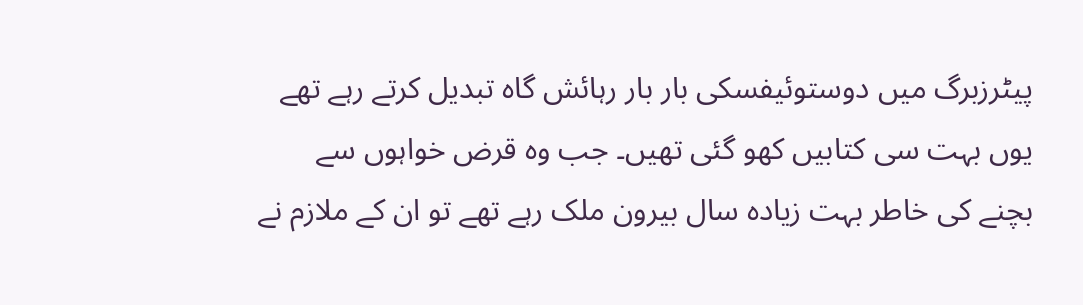پیٹرزبرگ میں دوستوئیفسکی بار بار رہائش گاہ تبدیل کرتے رہے تھے یوں بہت سی کتابیں کھو گئی تھیں۔ جب وہ قرض خواہوں سے بچنے کی خاطر بہت زیادہ سال بیرون ملک رہے تھے تو ان کے ملازم نے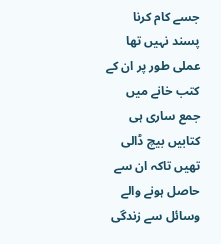جسے کام کرنا پسند نہیں تھا عملی طور پر ان کے کتب خانے میں جمع ساری ہی کتابیں بیچ ڈالی تھیں تاکہ ان سے حاصل ہونے والے وسائل سے زندگی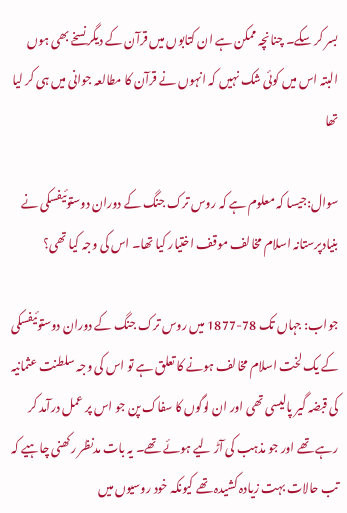بسر کر سکے۔ چنانچہ ممکن ہے ان کتابوں میں قرآن کے دیگر نسخے بھی ہوں البتہ اس میں کوئی شک نہیں کہ انہوں نے قرآن کا مطالعہ جوانی میں ہی کر لیا تھا

سوال:جیسا کہ معلوم ہے کہ روس ترک جنگ کے دوران دوستوئیفسکی نے بنیادپرستانہ اسلام مخالف موقف اختیار کیا تھا۔ اس کی وجہ کیا تھی؟

جواب: جہاں تک 78-1877 میں روس ترک جنگ کے دوران دوستوئیفسکی کے یک لخت اسلام مخالف ہونے کا تعلق ہے تو اس کی وجہ سلطنت عثمانیہ کی قبضہ گیر پالیسی تھی اور ان لوگوں کا سفاک پن جو اس پر عمل درآمد کر رہے تھے اور جو مذہب کی آڑ لیے ہوئے تھے۔ یہ بات مدنظر رکھنی چاہیے کہ تب حالات بہت زیادہ کشیدہ تھے کیونکہ خود روسیوں میں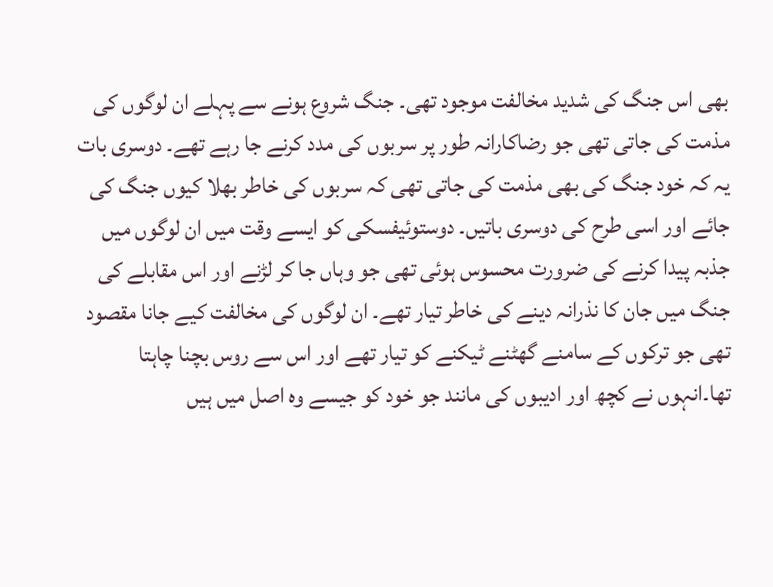بھی اس جنگ کی شدید مخالفت موجود تھی۔ جنگ شروع ہونے سے پہلے ان لوگوں کی مذمت کی جاتی تھی جو رضاکارانہ طور پر سربوں کی مدد کرنے جا رہے تھے۔ دوسری بات یہ کہ خود جنگ کی بھی مذمت کی جاتی تھی کہ سربوں کی خاطر بھلا کیوں جنگ کی جائے اور اسی طرح کی دوسری باتیں۔ دوستوئیفسکی کو ایسے وقت میں ان لوگوں میں جذبہ پیدا کرنے کی ضرورت محسوس ہوئی تھی جو وہاں جا کر لڑنے اور اس مقابلے کی جنگ میں جان کا نذرانہ دینے کی خاطر تیار تھے۔ ان لوگوں کی مخالفت کیے جانا مقصود تھی جو ترکوں کے سامنے گھٹنے ٹیکنے کو تیار تھے اور اس سے روس بچنا چاہتا تھا۔انہوں نے کچھ اور ادیبوں کی مانند جو خود کو جیسے وہ اصل میں ہیں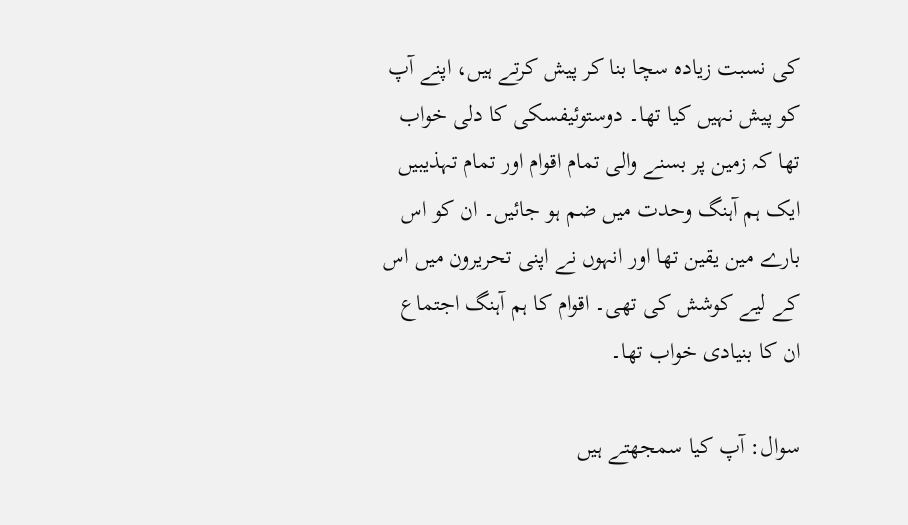کی نسبت زیادہ سچا بنا کر پیش کرتے ہیں، اپنے آپ کو پیش نہیں کیا تھا۔ دوستوئیفسکی کا دلی خواب تھا کہ زمین پر بسنے والی تمام اقوام اور تمام تہذیبیں ایک ہم آہنگ وحدت میں ضم ہو جائیں۔ ان کو اس بارے مین یقین تھا اور انہوں نے اپنی تحریرون میں اس کے لیے کوشش کی تھی۔ اقوام کا ہم آہنگ اجتماع ان کا بنیادی خواب تھا۔

سوال: آپ کیا سمجھتے ہیں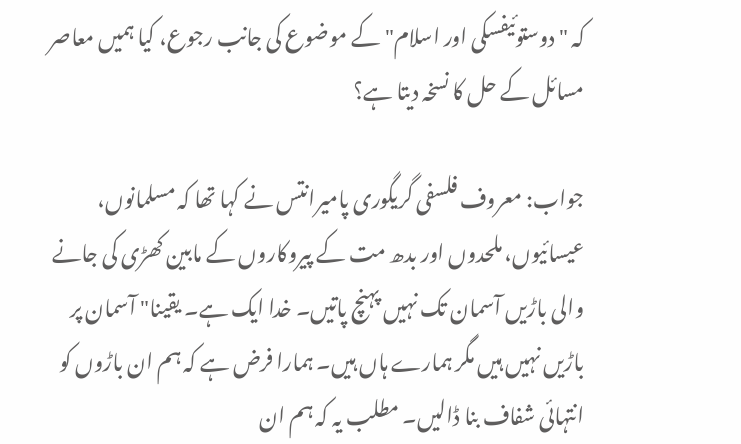کہ "دوستوئیفسکی اور اسلام" کے موضوع کی جانب رجوع، کیا ہمیں معاصر مسائل کے حل کا نسخہ دیتا ہے؟

جواب: معروف فلسفی گریگوری پامیرانتس نے کہا تھا کہ مسلمانوں، عیسائیوں، ملحدوں اور بدھ مت کے پیروکاروں کے مابین کھڑی کی جانے والی باڑیں آسمان تک نہیں پہنچ پاتیں۔ خدا ایک ہے۔ یقینا" آسمان پر باڑیں نہیں ہیں مگر ہمارے ہاں ہیں۔ ہمارا فرض ہے کہ ہم ان باڑوں کو انتہائی شفاف بنا ڈالیں۔ مطلب یہ کہ ہم ان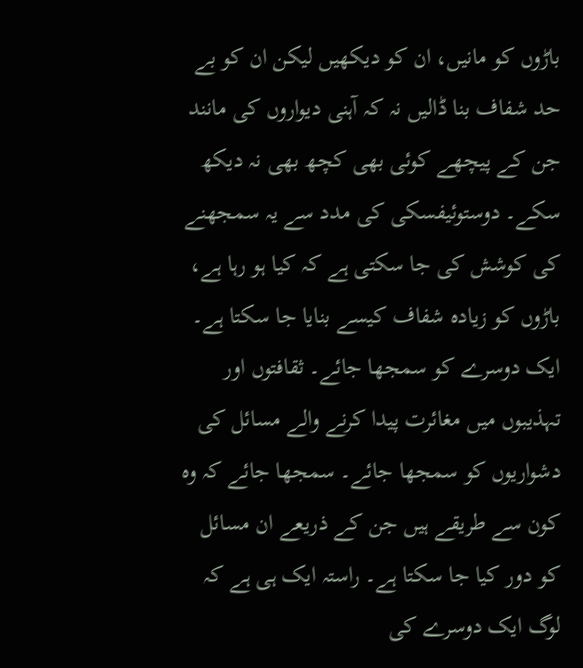باڑوں کو مانیں، ان کو دیکھیں لیکن ان کو بے حد شفاف بنا ڈالیں نہ کہ آہنی دیواروں کی مانند جن کے پیچھے کوئی بھی کچھ بھی نہ دیکھ سکے۔ دوستوئیفسکی کی مدد سے یہ سمجھنے کی کوشش کی جا سکتی ہے کہ کیا ہو رہا ہے، باڑوں کو زیادہ شفاف کیسے بنایا جا سکتا ہے۔ ایک دوسرے کو سمجھا جائے۔ ثقافتوں اور تہذیبوں میں مغائرت پیدا کرنے والے مسائل کی دشواریوں کو سمجھا جائے۔ سمجھا جائے کہ وہ کون سے طریقے ہیں جن کے ذریعے ان مسائل کو دور کیا جا سکتا ہے۔ راستہ ایک ہی ہے کہ لوگ ایک دوسرے کی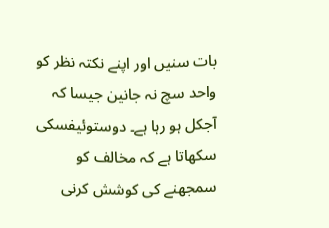بات سنیں اور اپنے نکتہ نظر کو واحد سچ نہ جانین جیسا کہ آجکل ہو رہا ہے۔ دوستوئیفسکی سکھاتا ہے کہ مخالف کو سمجھنے کی کوشش کرنی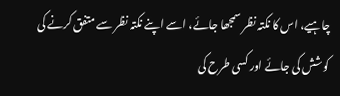چاہیے، اس کا نکتہ نظر سمجھا جائے، اسے اپنے نکتہ نظر سے متفق کرنے کی کوشش کی جائے اور کسی طرح کی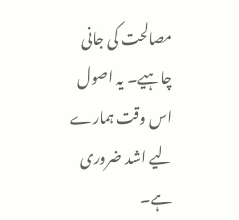مصالحت کی جانی چاہیے۔ یہ اصول اس وقت ہمارے لیے اشد ضروری ہے۔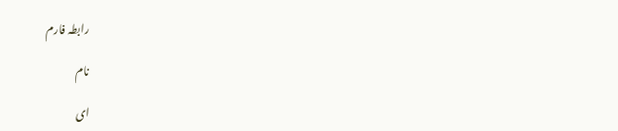رابطہ فارم

نام

ای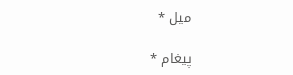میل *

پیغام *